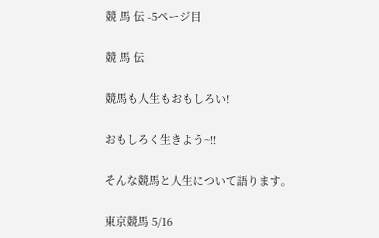競 馬 伝 -5ページ目

競 馬 伝

競馬も人生もおもしろい!

おもしろく生きよう~!!

そんな競馬と人生について語ります。

東京競馬 5/16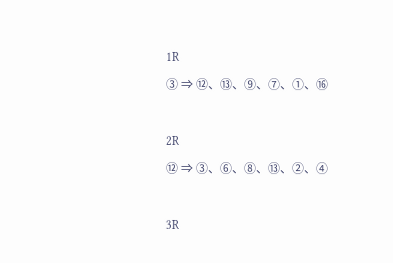1R

③ ⇒ ⑫、⑬、⑨、⑦、①、⑯



2R

⑫ ⇒ ③、⑥、⑧、⑬、②、④



3R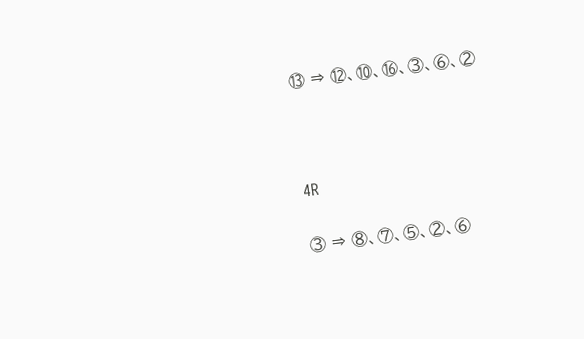⑬ ⇒ ⑫、⑩、⑯、③、⑥、②



4R

③ ⇒ ⑧、⑦、⑤、②、⑥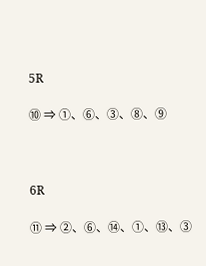5R

⑩ ⇒ ①、⑥、③、⑧、⑨



6R

⑪ ⇒ ②、⑥、⑭、①、⑬、③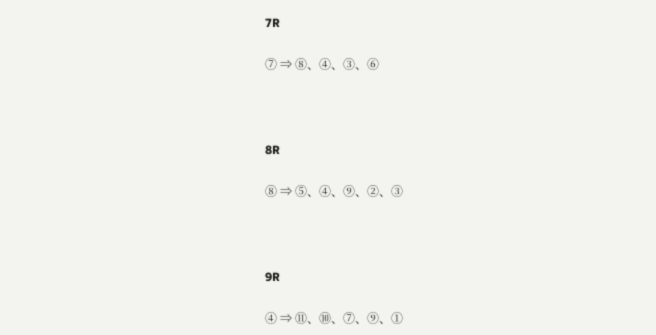7R

⑦ ⇒ ⑧、④、③、⑥



8R

⑧ ⇒ ⑤、④、⑨、②、③



9R

④ ⇒ ⑪、⑩、⑦、⑨、①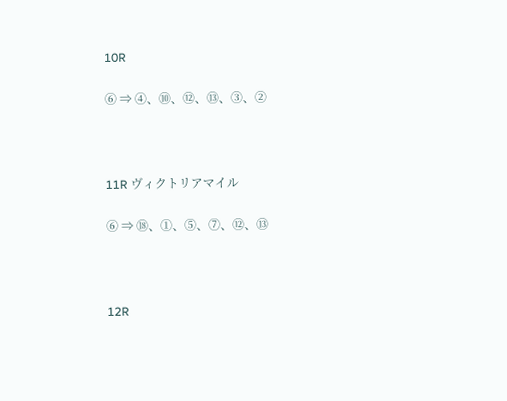10R

⑥ ⇒ ④、⑩、⑫、⑬、③、②



11R ヴィクトリアマイル

⑥ ⇒ ⑱、①、⑤、⑦、⑫、⑬



12R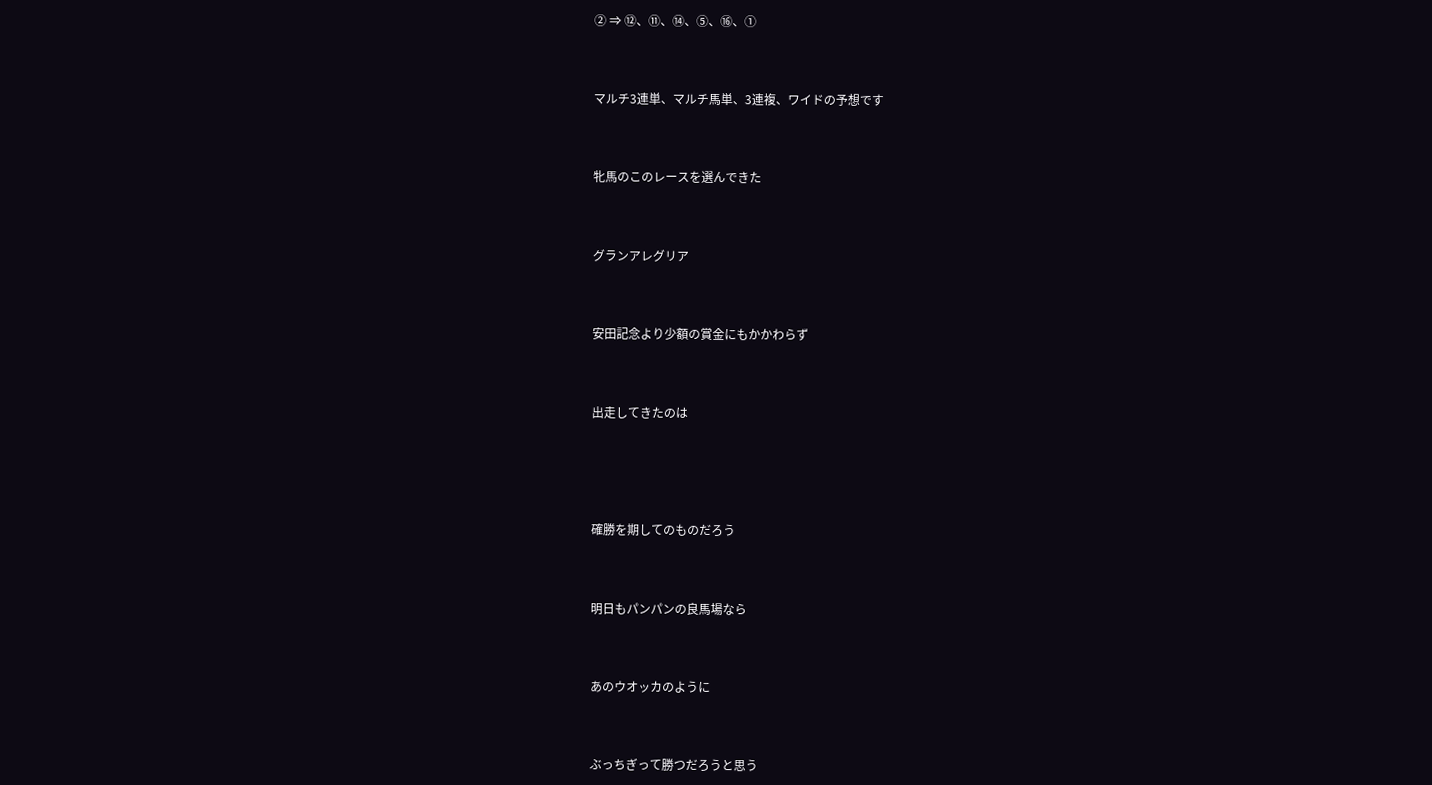② ⇒ ⑫、⑪、⑭、⑤、⑯、①



マルチ3連単、マルチ馬単、3連複、ワイドの予想です



牝馬のこのレースを選んできた



グランアレグリア



安田記念より少額の賞金にもかかわらず



出走してきたのは





確勝を期してのものだろう



明日もパンパンの良馬場なら



あのウオッカのように



ぶっちぎって勝つだろうと思う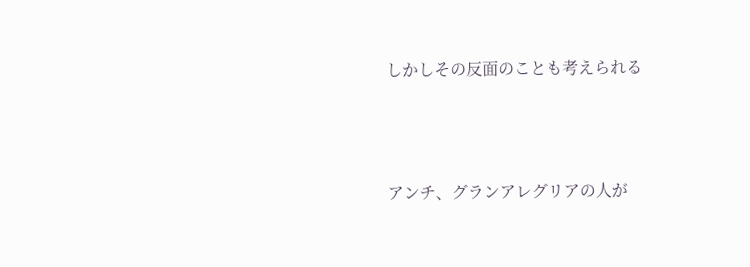しかしその反面のことも考えられる



アンチ、グランアレグリアの人が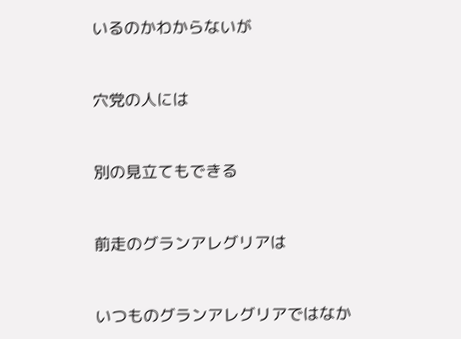いるのかわからないが



穴党の人には



別の見立てもできる



前走のグランアレグリアは



いつものグランアレグリアではなか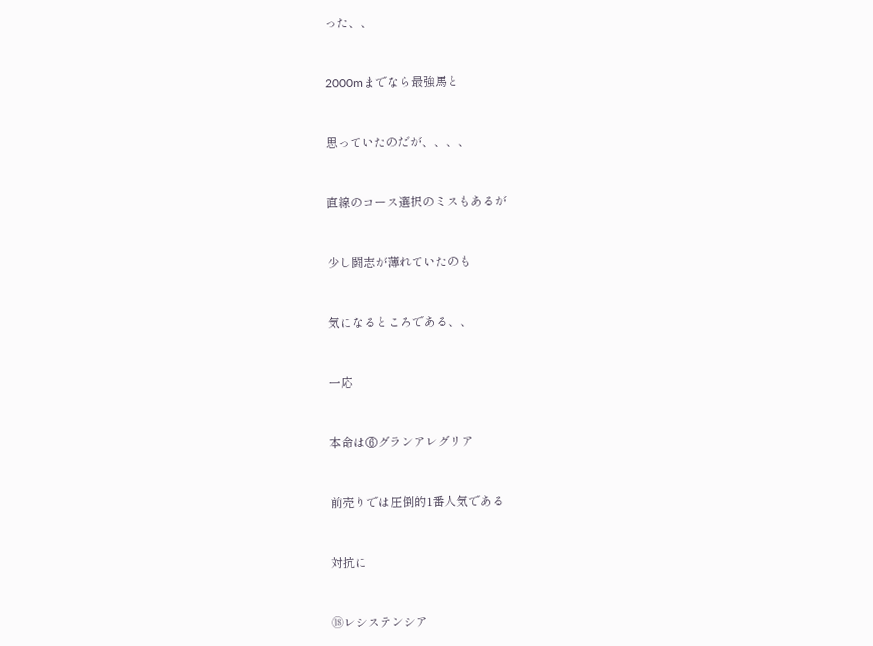った、、



2000mまでなら最強馬と



思っていたのだが、、、、



直線のコース選択のミスもあるが



少し闘志が薄れていたのも



気になるところである、、



一応



本命は⑥グランアレグリア



前売りでは圧倒的1番人気である



対抗に



⑱レシステンシア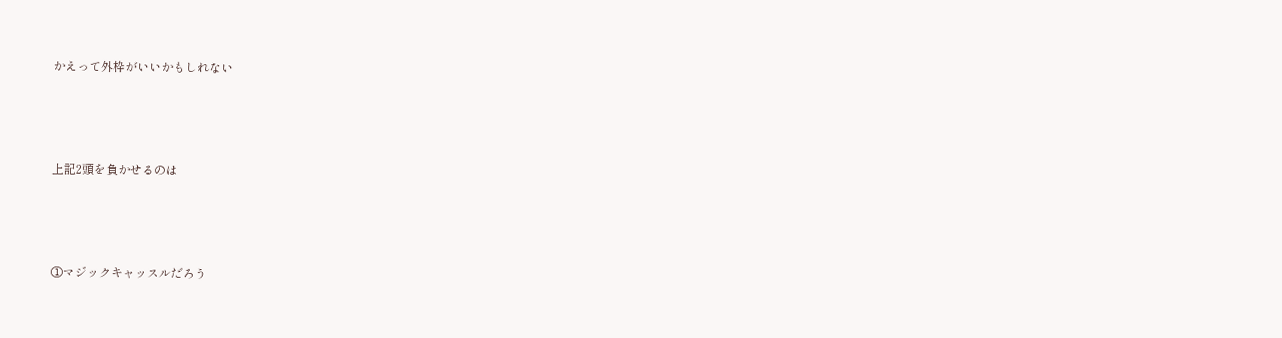かえって外枠がいいかもしれない



上記2頭を負かせるのは



①マジックキャッスルだろう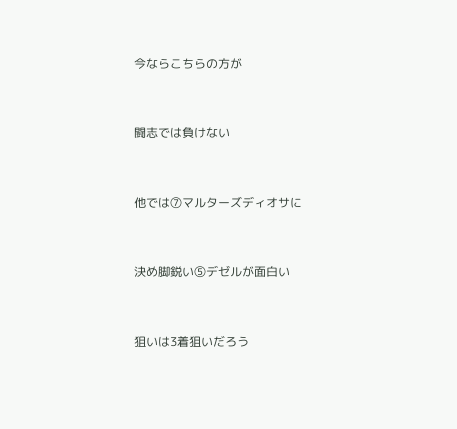今ならこちらの方が



闘志では負けない



他では⑦マルターズディオサに



決め脚鋭い⑤デゼルが面白い



狙いは3着狙いだろう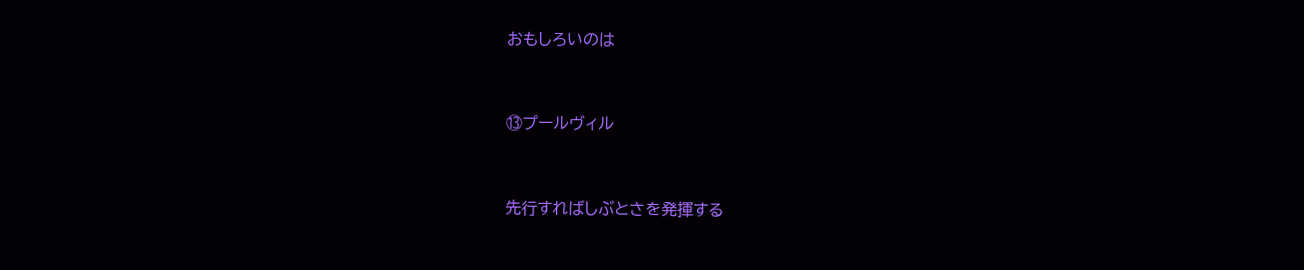おもしろいのは



⑬プールヴィル



先行すればしぶとさを発揮する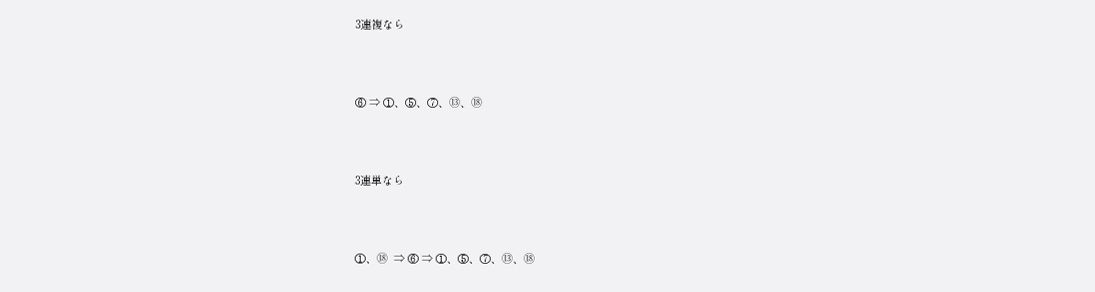3連複なら



⑥ ⇒ ①、⑤、⑦、⑬、⑱



3連単なら



①、⑱  ⇒ ⑥ ⇒ ①、⑤、⑦、⑬、⑱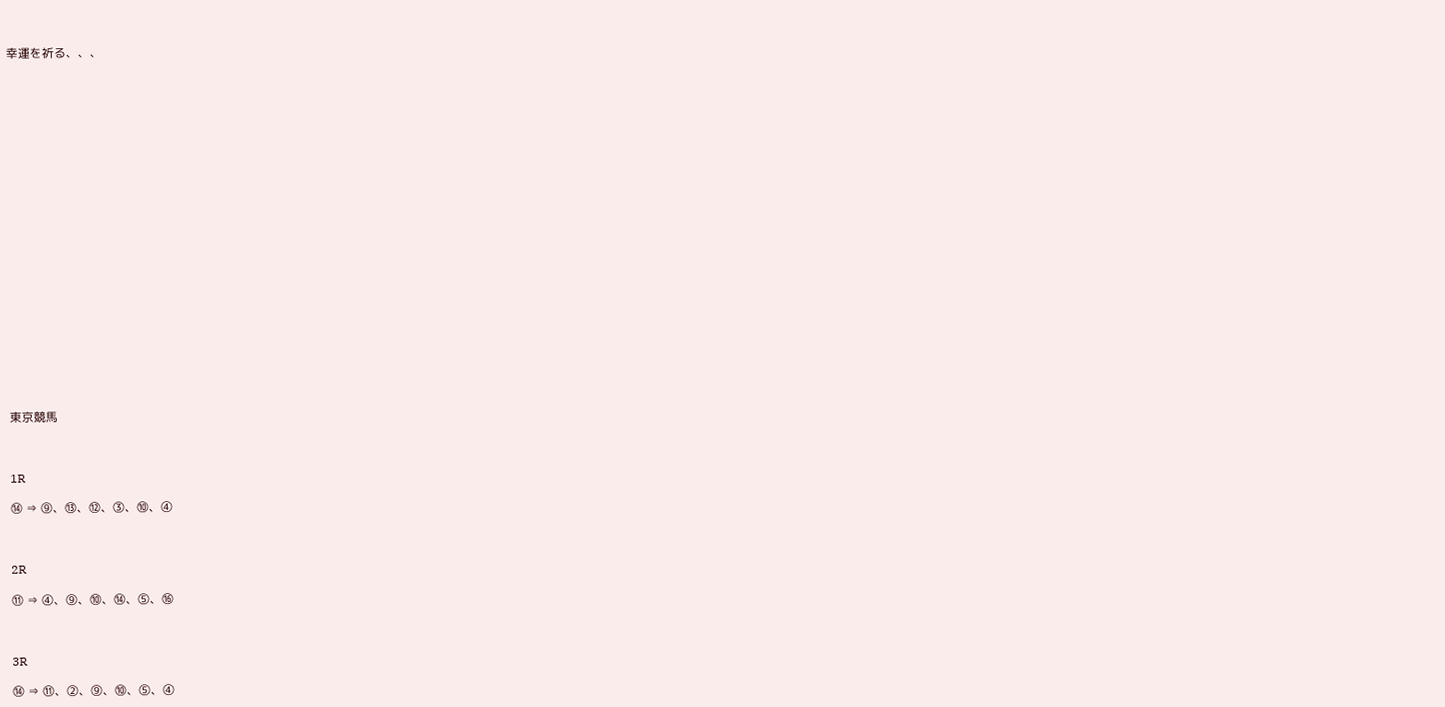幸運を祈る、、、























東京競馬



1R

⑭ ⇒ ⑨、⑬、⑫、③、⑩、④



2R

⑪ ⇒ ④、⑨、⑩、⑭、⑤、⑯



3R

⑭ ⇒ ⑪、②、⑨、⑩、⑤、④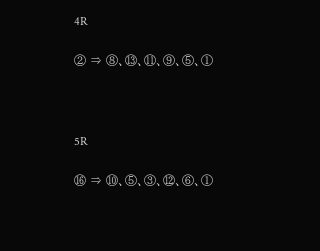4R

② ⇒ ⑧、⑬、⑪、⑨、⑤、①



5R

⑯ ⇒ ⑩、⑤、③、⑫、⑥、①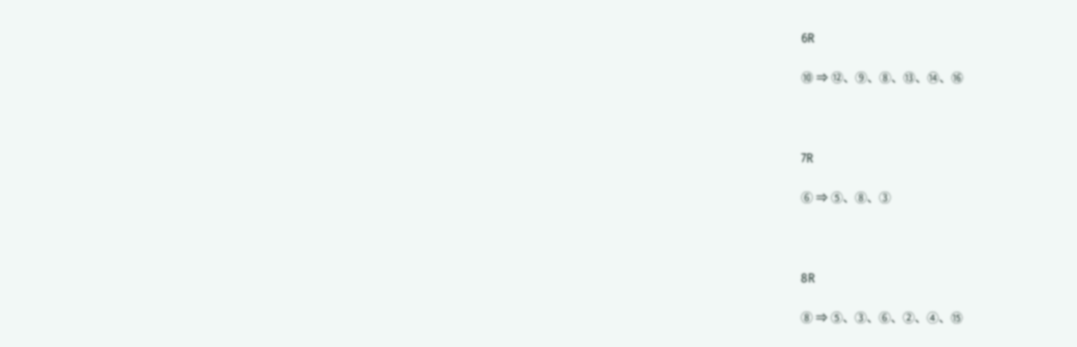6R

⑩ ⇒ ⑫、⑨、⑧、⑬、⑭、⑯



7R

⑥ ⇒ ⑤、⑧、③



8R

⑧ ⇒ ⑤、③、⑥、②、④、⑮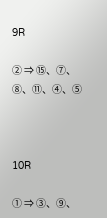9R

② ⇒ ⑮、⑦、⑧、⑪、④、⑤



10R

① ⇒ ③、⑨、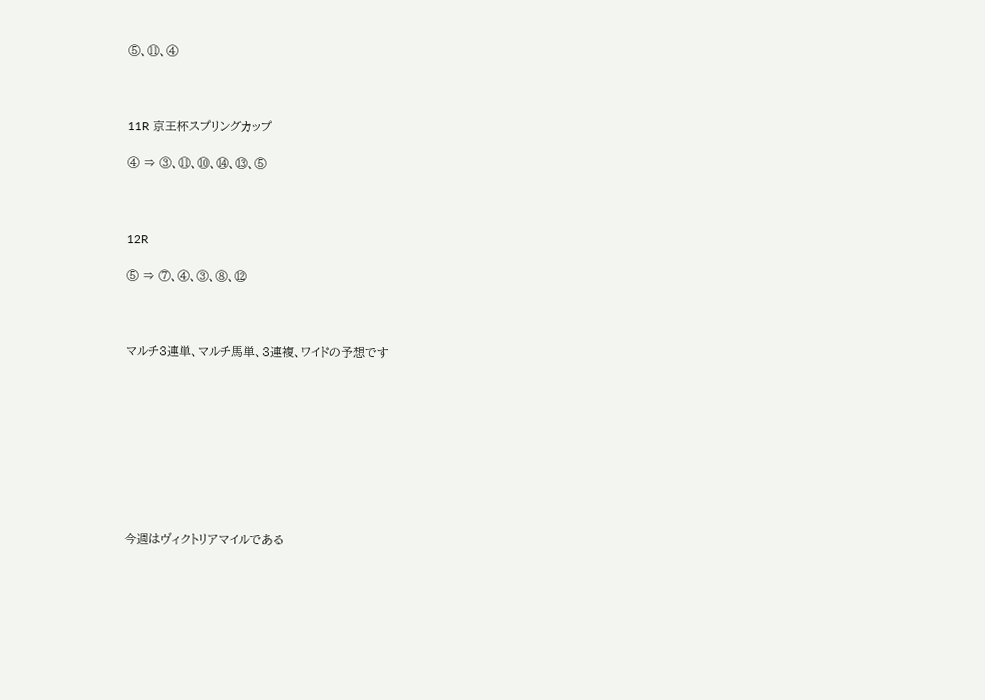⑤、⑪、④



11R 京王杯スプリングカップ

④ ⇒ ③、⑪、⑩、⑭、⑬、⑤



12R

⑤ ⇒ ⑦、④、③、⑧、⑫



マルチ3連単、マルチ馬単、3連複、ワイドの予想です









今週はヴィクトリアマイルである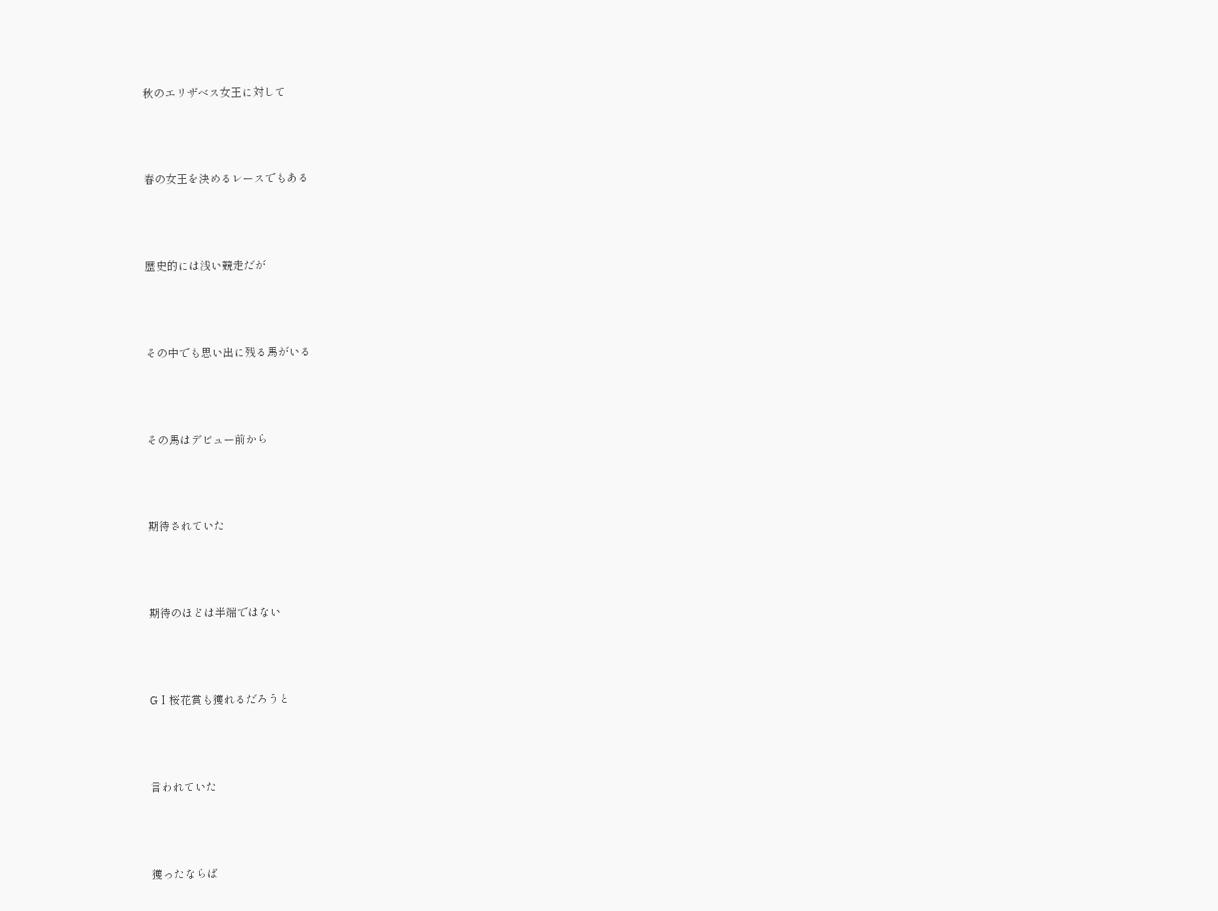秋のエリザベス女王に対して



春の女王を決めるレースでもある



歴史的には浅い競走だが



その中でも思い出に残る馬がいる



その馬はデビュー前から



期待されていた



期待のほどは半端ではない



GⅠ桜花賞も獲れるだろうと



言われていた



獲ったならば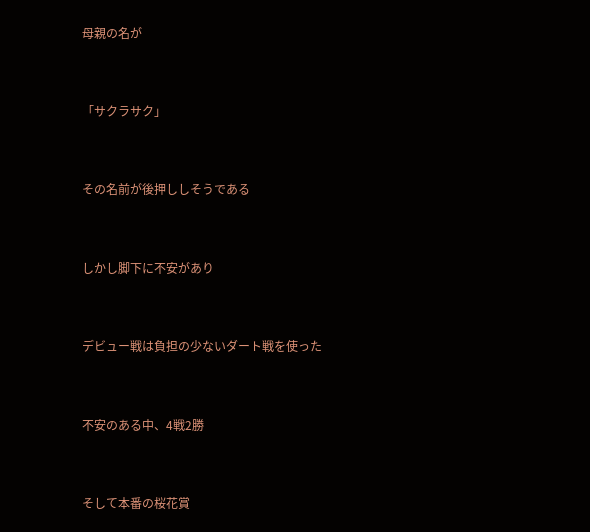母親の名が



「サクラサク」



その名前が後押ししそうである



しかし脚下に不安があり



デビュー戦は負担の少ないダート戦を使った



不安のある中、4戦2勝



そして本番の桜花賞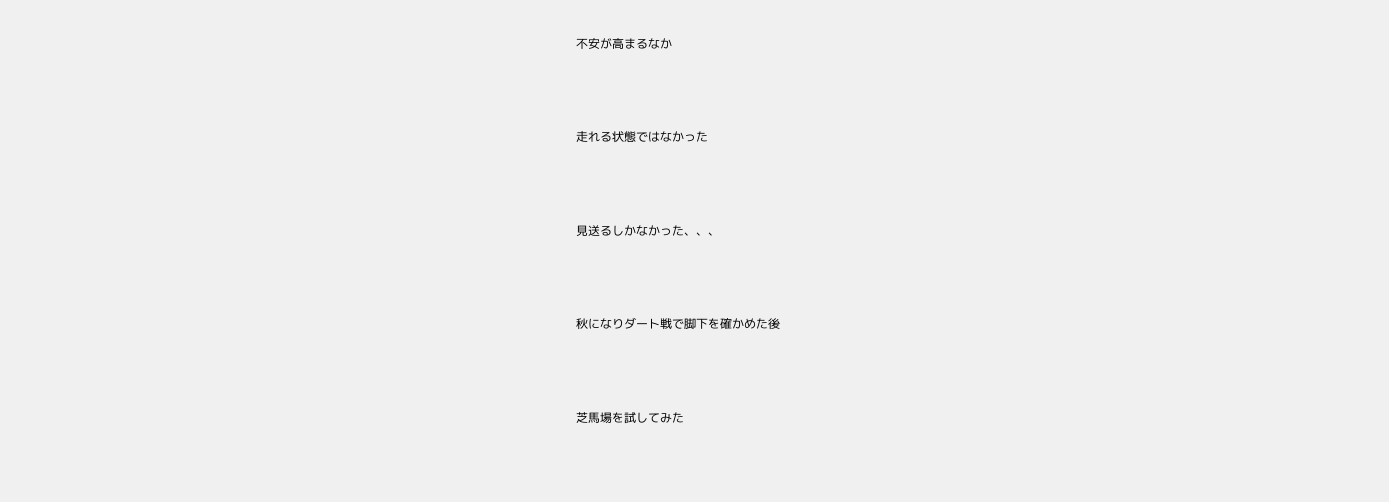不安が高まるなか



走れる状態ではなかった



見送るしかなかった、、、



秋になりダート戦で脚下を確かめた後



芝馬場を試してみた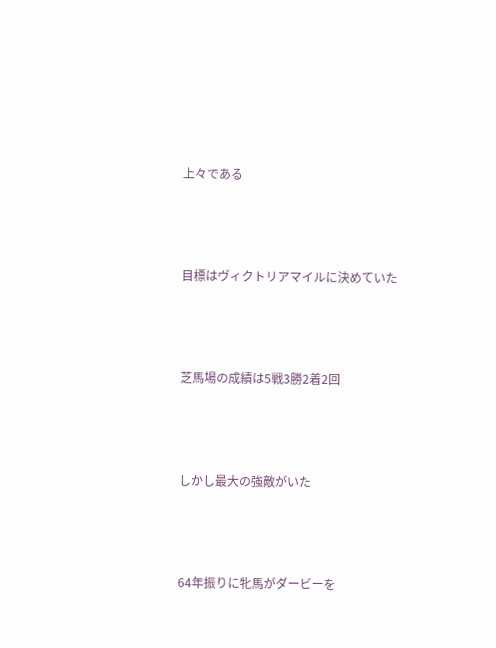上々である



目標はヴィクトリアマイルに決めていた



芝馬場の成績は5戦3勝2着2回



しかし最大の強敵がいた



64年振りに牝馬がダービーを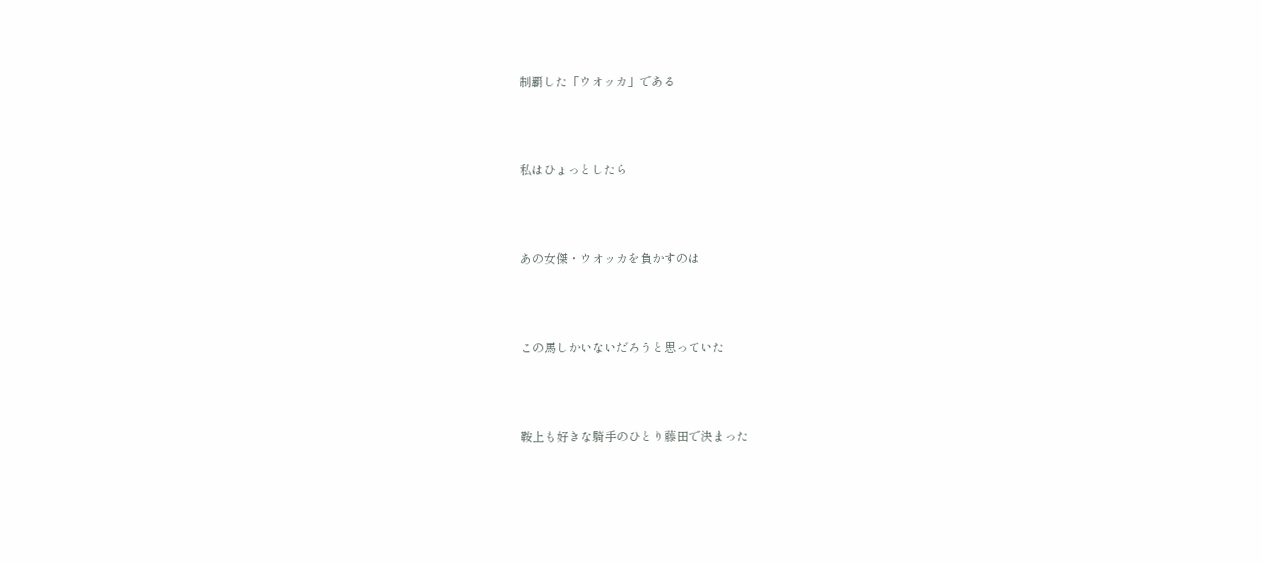制覇した「ウオッカ」である



私はひょっとしたら



あの女傑・ウオッカを負かすのは



この馬しかいないだろうと思っていた



鞍上も好きな騎手のひとり藤田で決まった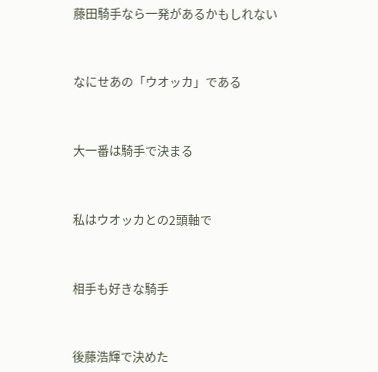藤田騎手なら一発があるかもしれない



なにせあの「ウオッカ」である



大一番は騎手で決まる



私はウオッカとの2頭軸で



相手も好きな騎手



後藤浩輝で決めた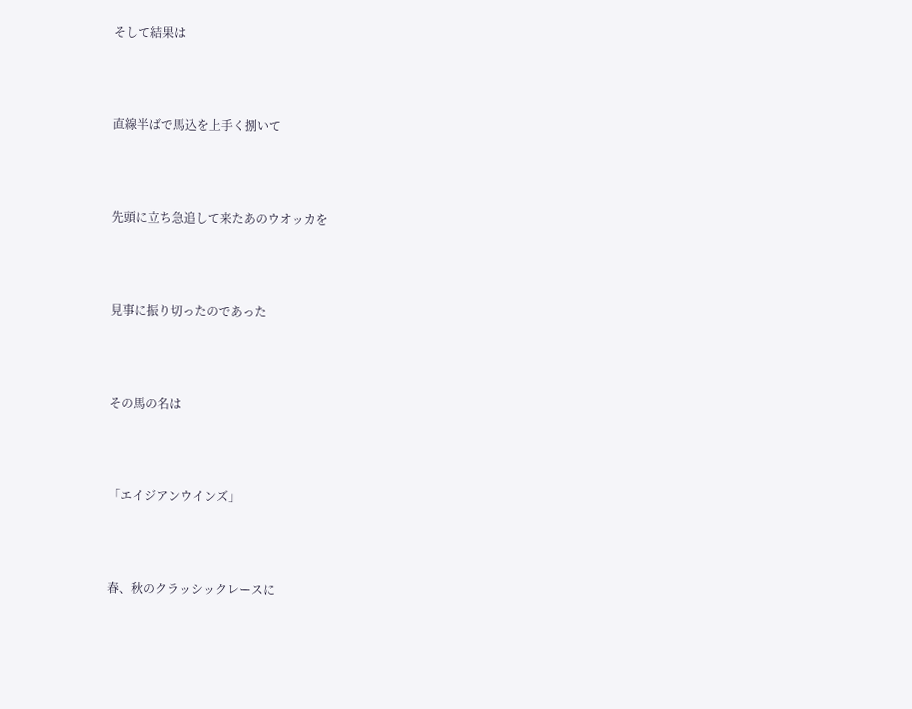そして結果は



直線半ばで馬込を上手く捌いて



先頭に立ち急追して来たあのウオッカを



見事に振り切ったのであった



その馬の名は



「エイジアンウインズ」



春、秋のクラッシックレースに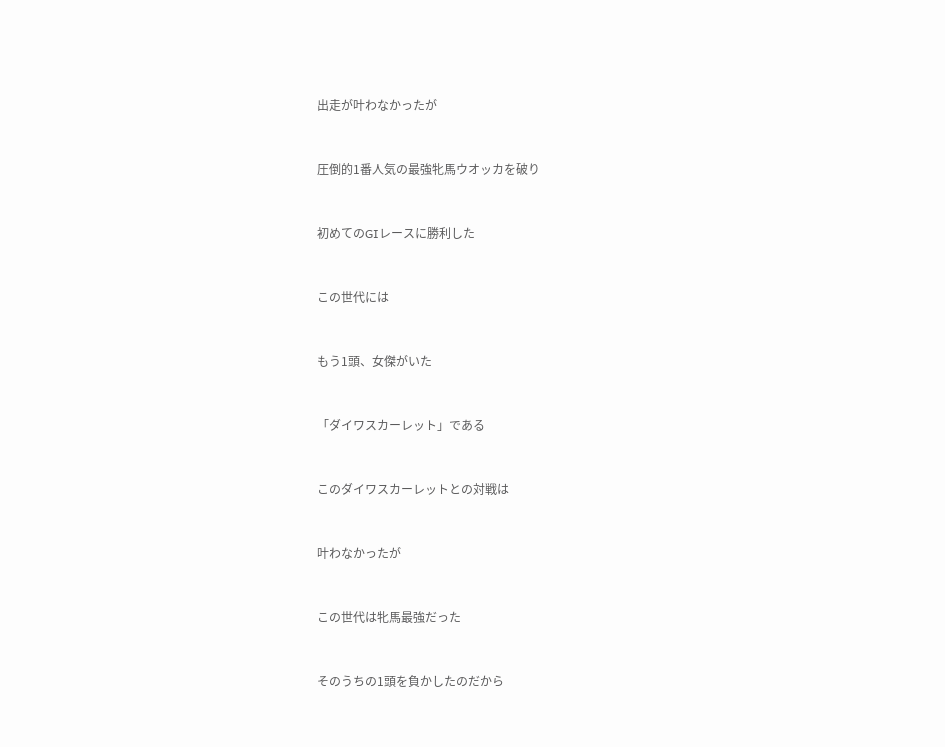出走が叶わなかったが



圧倒的1番人気の最強牝馬ウオッカを破り



初めてのGⅠレースに勝利した



この世代には



もう1頭、女傑がいた



「ダイワスカーレット」である



このダイワスカーレットとの対戦は



叶わなかったが



この世代は牝馬最強だった



そのうちの1頭を負かしたのだから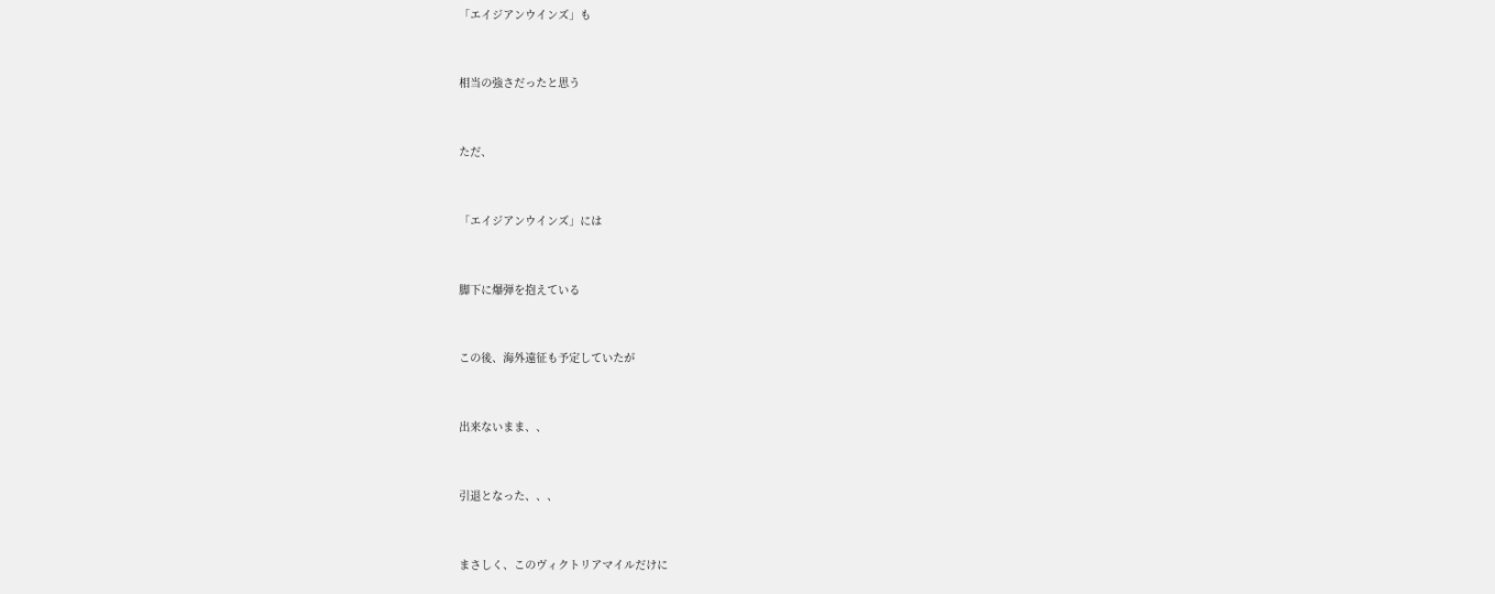「エイジアンウインズ」も



相当の強さだったと思う



ただ、



「エイジアンウインズ」には



脚下に爆弾を抱えている



この後、海外遠征も予定していたが



出来ないまま、、



引退となった、、、



まさしく、このヴィクトリアマイルだけに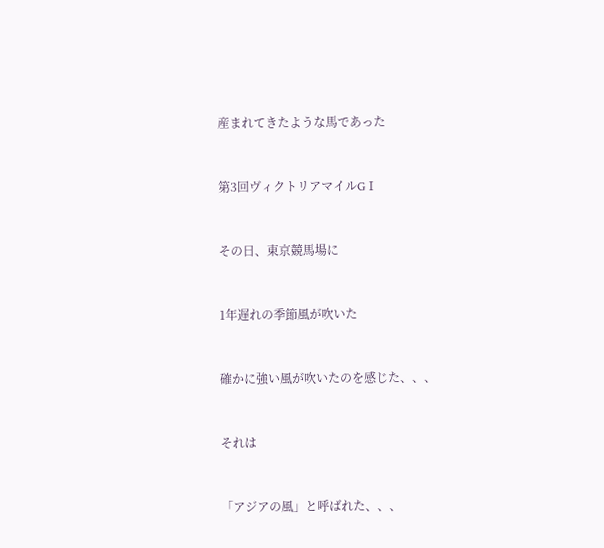産まれてきたような馬であった



第3回ヴィクトリアマイルGⅠ



その日、東京競馬場に



1年遅れの季節風が吹いた



確かに強い風が吹いたのを感じた、、、



それは



「アジアの風」と呼ばれた、、、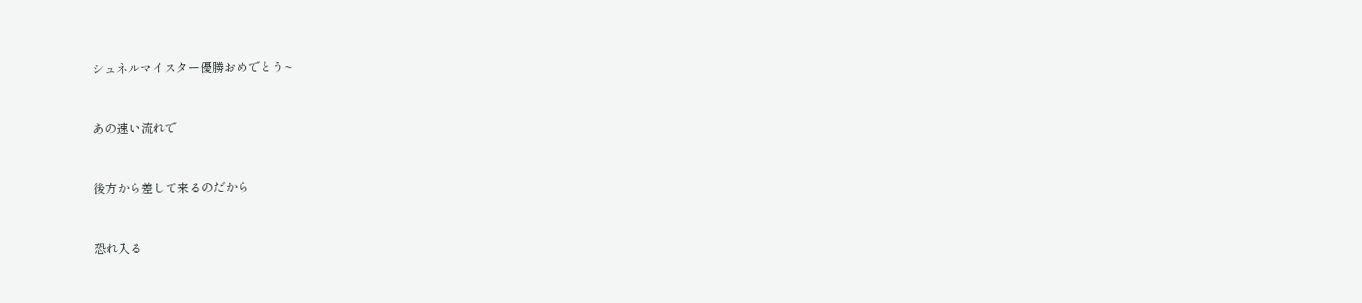シュネルマイスター優勝おめでとう~



あの速い流れで



後方から差して来るのだから



恐れ入る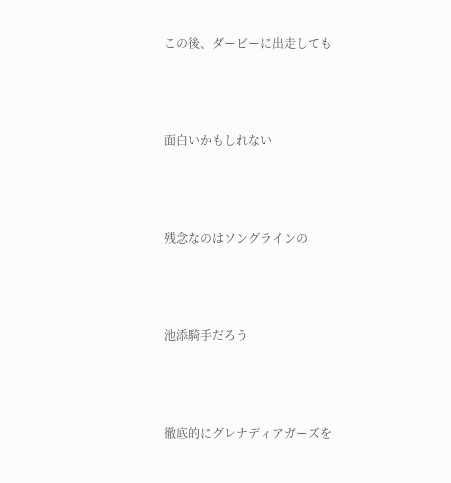この後、ダービーに出走しても



面白いかもしれない



残念なのはソングラインの



池添騎手だろう



徹底的にグレナディアガーズを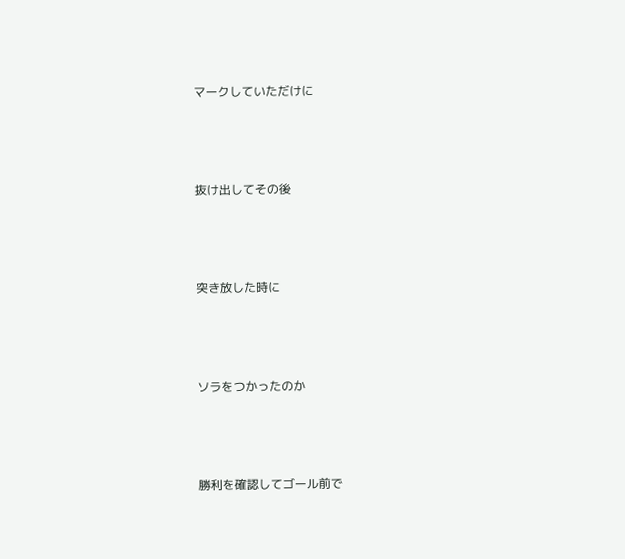マークしていただけに



抜け出してその後



突き放した時に



ソラをつかったのか



勝利を確認してゴール前で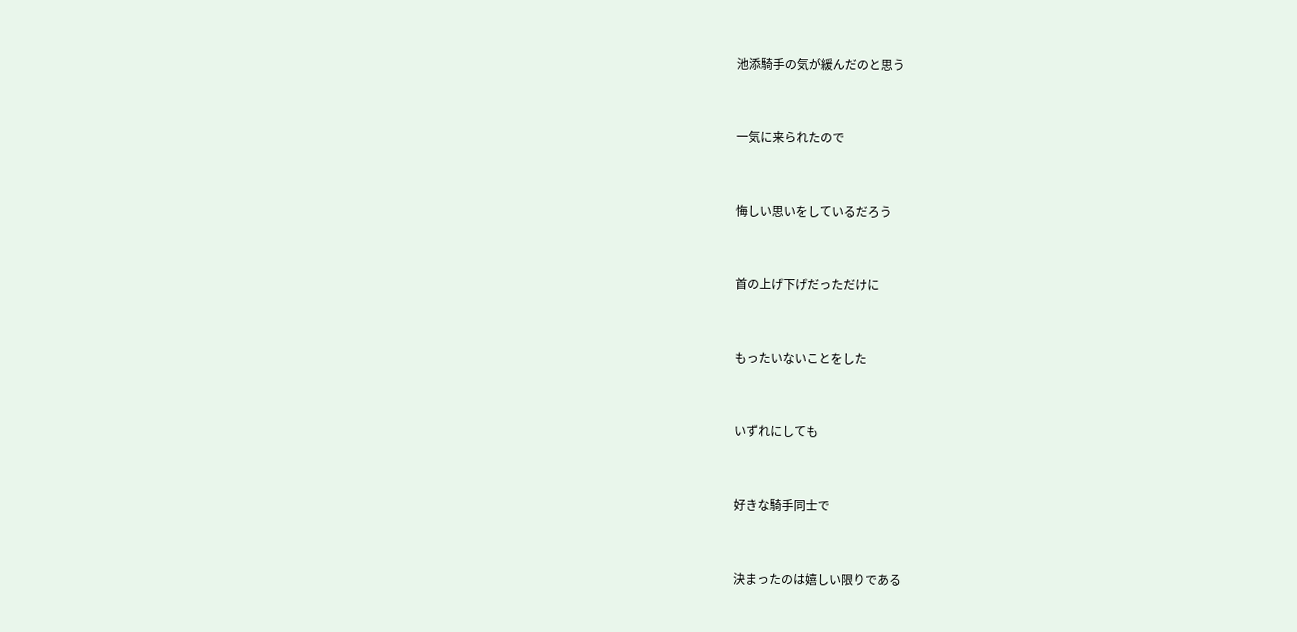池添騎手の気が緩んだのと思う



一気に来られたので



悔しい思いをしているだろう



首の上げ下げだっただけに



もったいないことをした



いずれにしても



好きな騎手同士で



決まったのは嬉しい限りである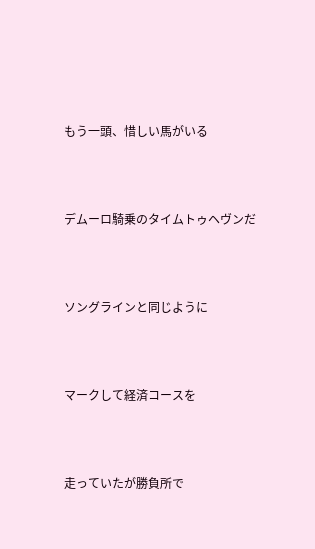もう一頭、惜しい馬がいる



デムーロ騎乗のタイムトゥヘヴンだ



ソングラインと同じように



マークして経済コースを



走っていたが勝負所で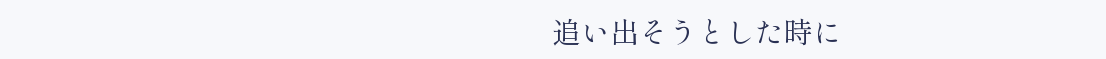追い出そうとした時に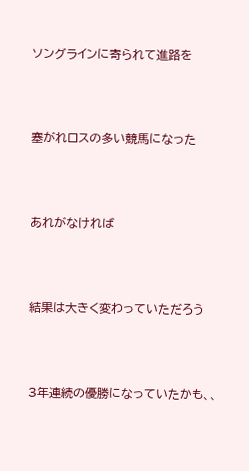ソングラインに寄られて進路を



塞がれロスの多い競馬になった



あれがなければ



結果は大きく変わっていただろう



3年連続の優勝になっていたかも、、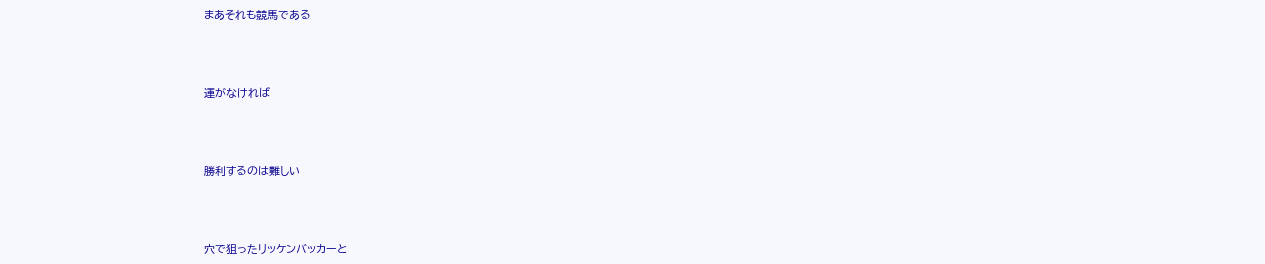まあそれも競馬である



運がなければ



勝利するのは難しい



穴で狙ったリッケンバッカーと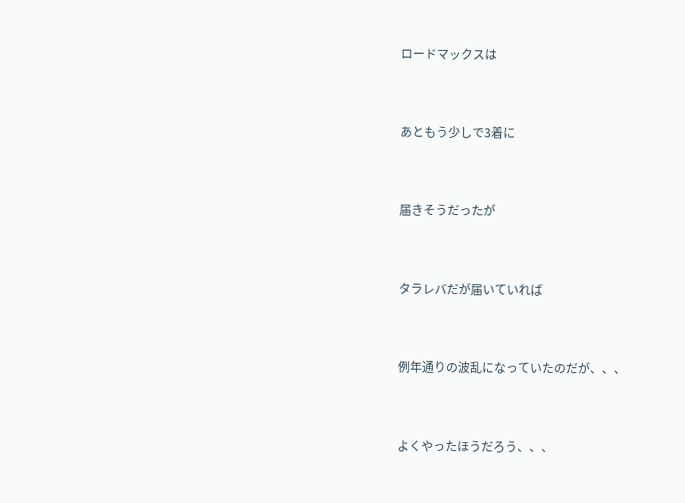ロードマックスは



あともう少しで3着に



届きそうだったが



タラレバだが届いていれば



例年通りの波乱になっていたのだが、、、



よくやったほうだろう、、、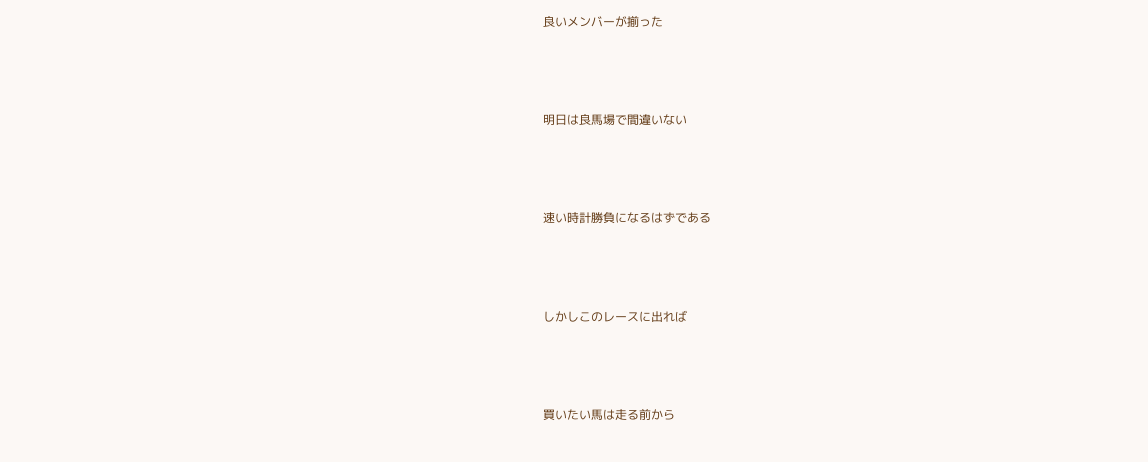良いメンバーが揃った



明日は良馬場で間違いない



速い時計勝負になるはずである



しかしこのレースに出れば



買いたい馬は走る前から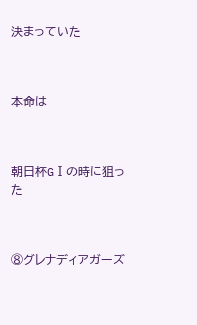決まっていた



本命は



朝日杯GⅠの時に狙った



⑧グレナディアガーズ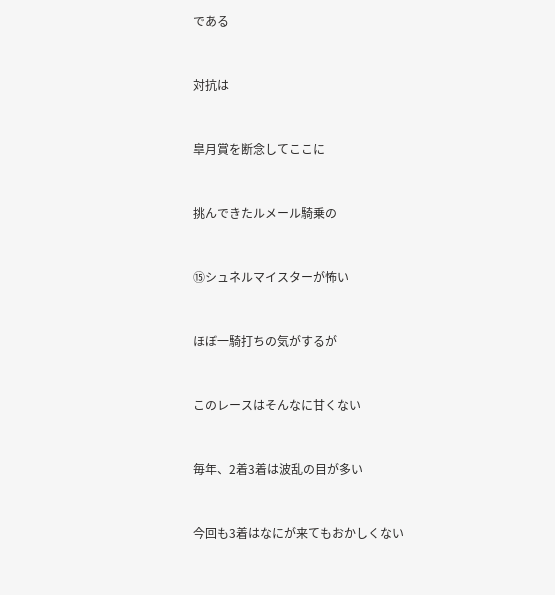である



対抗は



皐月賞を断念してここに



挑んできたルメール騎乗の



⑮シュネルマイスターが怖い



ほぼ一騎打ちの気がするが



このレースはそんなに甘くない



毎年、2着3着は波乱の目が多い



今回も3着はなにが来てもおかしくない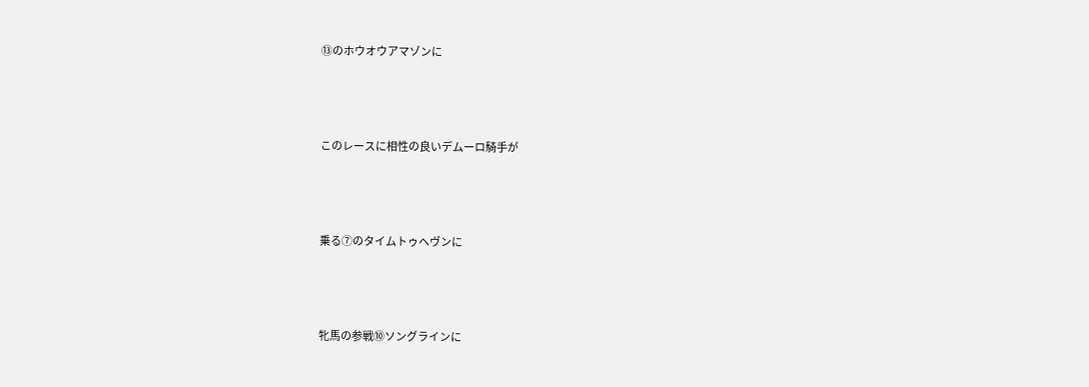⑬のホウオウアマゾンに



このレースに相性の良いデムーロ騎手が



乗る⑦のタイムトゥヘヴンに



牝馬の参戦⑩ソングラインに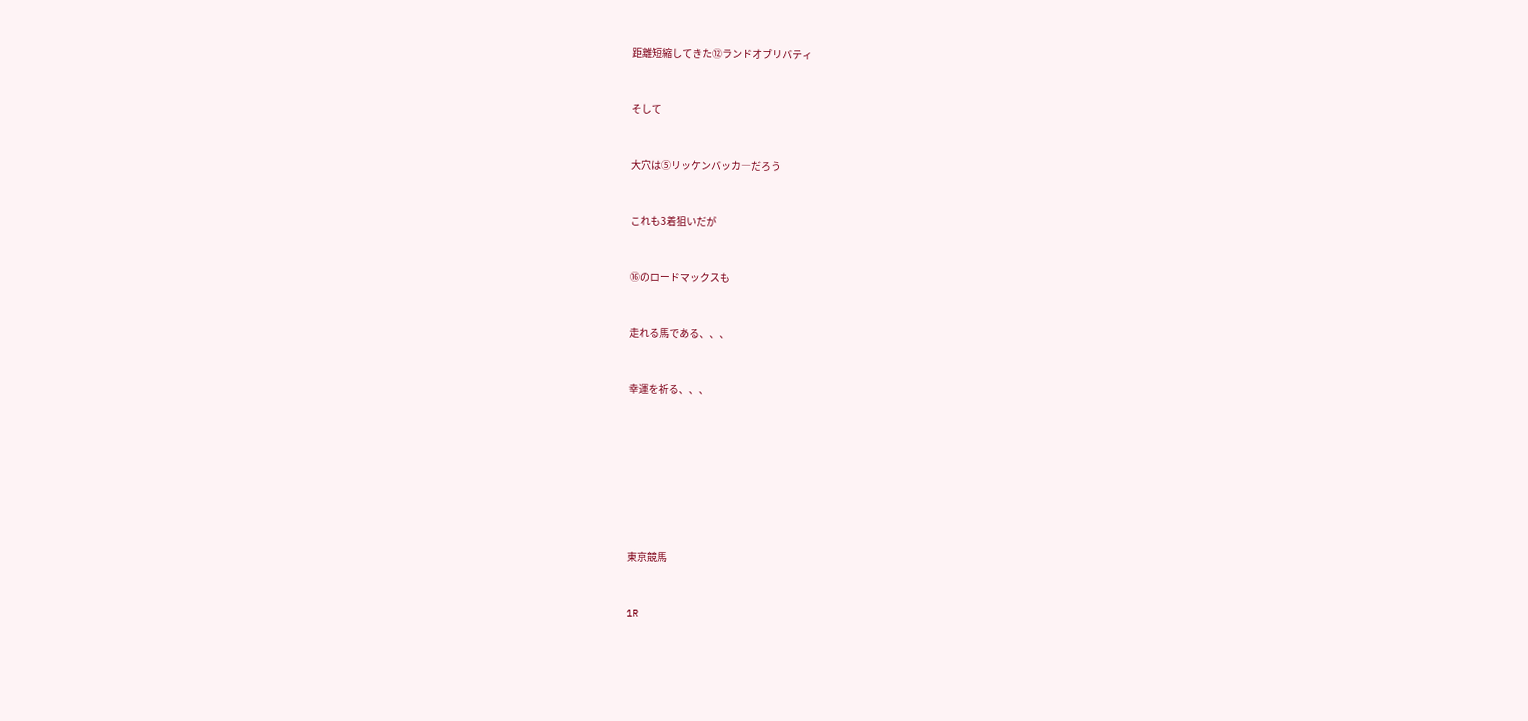距離短縮してきた⑫ランドオブリバティ



そして



大穴は⑤リッケンバッカ―だろう



これも3着狙いだが



⑯のロードマックスも



走れる馬である、、、



幸運を祈る、、、











東京競馬



1R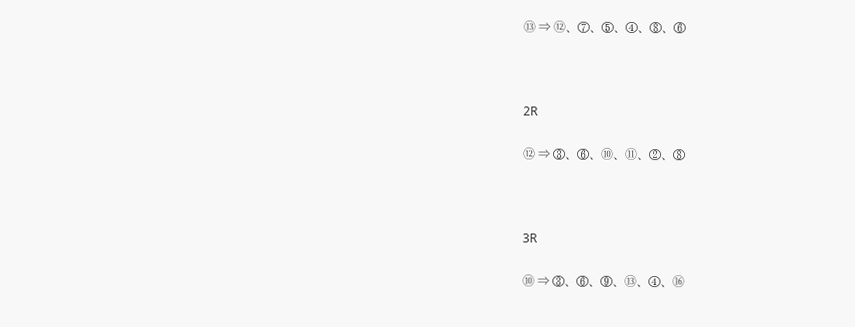⑬ ⇒ ⑫、⑦、⑤、④、⑧、⑥



2R

⑫ ⇒ ③、⑥、⑩、⑪、②、⑧



3R

⑩ ⇒ ③、⑥、⑨、⑬、④、⑯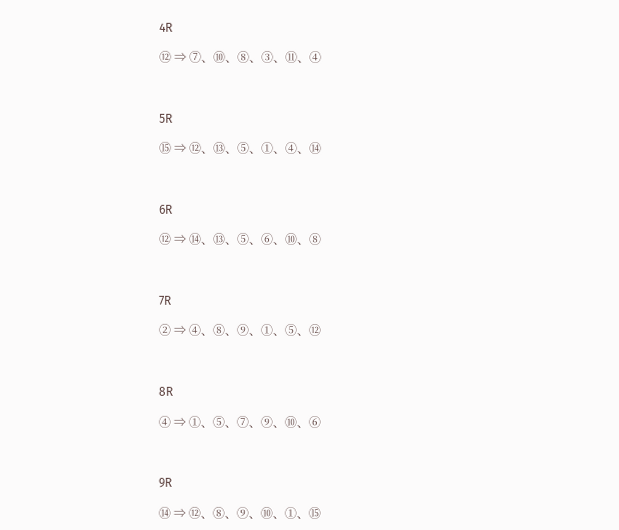4R

⑫ ⇒ ⑦、⑩、⑧、③、⑪、④



5R

⑮ ⇒ ⑫、⑬、⑤、①、④、⑭



6R

⑫ ⇒ ⑭、⑬、⑤、⑥、⑩、⑧



7R

② ⇒ ④、⑧、⑨、①、⑤、⑫



8R

④ ⇒ ①、⑤、⑦、⑨、⑩、⑥



9R

⑭ ⇒ ⑫、⑧、⑨、⑩、①、⑮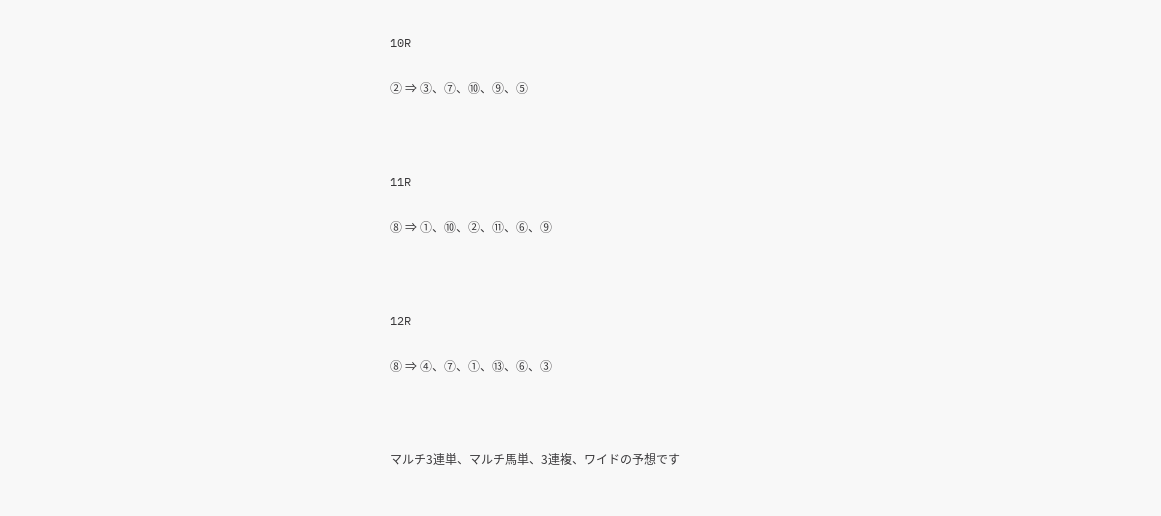10R

② ⇒ ③、⑦、⑩、⑨、⑤



11R

⑧ ⇒ ①、⑩、②、⑪、⑥、⑨



12R

⑧ ⇒ ④、⑦、①、⑬、⑥、③



マルチ3連単、マルチ馬単、3連複、ワイドの予想です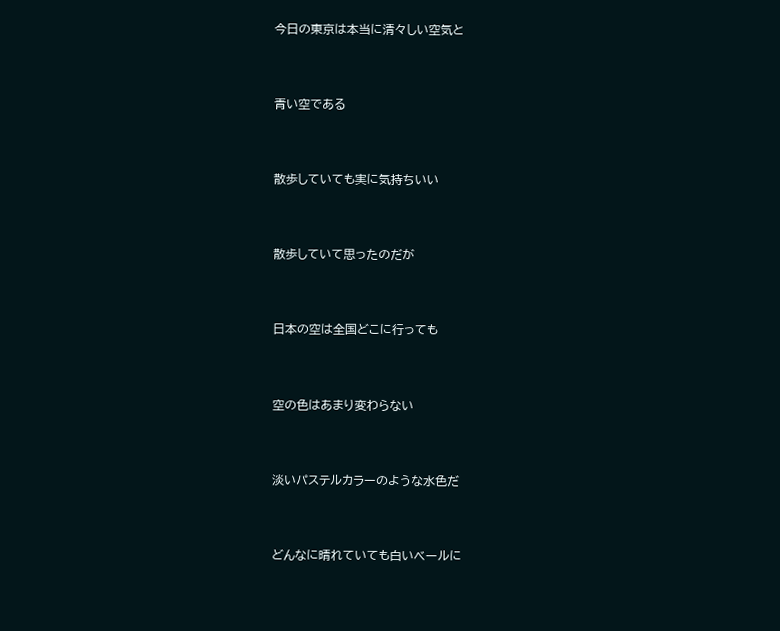今日の東京は本当に清々しい空気と



青い空である



散歩していても実に気持ちいい



散歩していて思ったのだが



日本の空は全国どこに行っても



空の色はあまり変わらない



淡いパステルカラーのような水色だ



どんなに晴れていても白いベールに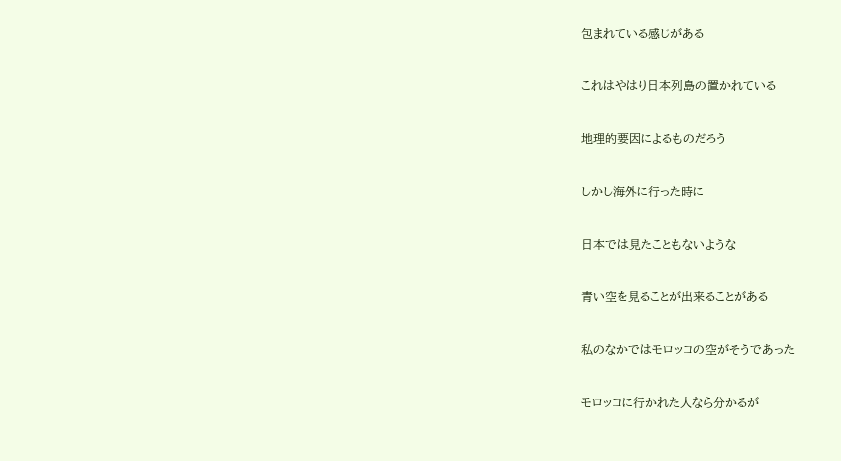包まれている感じがある



これはやはり日本列島の置かれている



地理的要因によるものだろう



しかし海外に行った時に



日本では見たこともないような



青い空を見ることが出来ることがある



私のなかではモロッコの空がそうであった



モロッコに行かれた人なら分かるが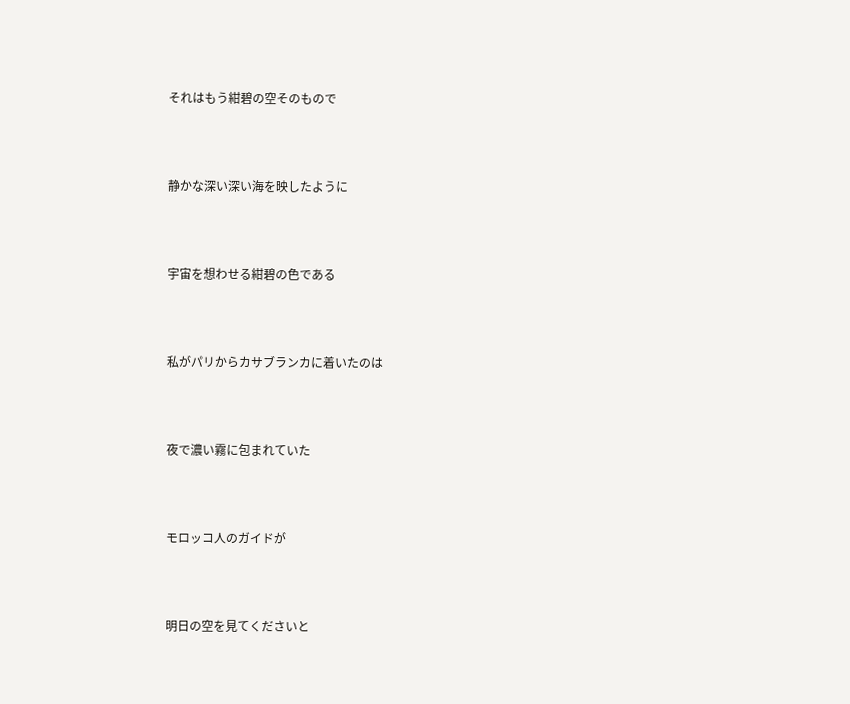それはもう紺碧の空そのもので



静かな深い深い海を映したように



宇宙を想わせる紺碧の色である



私がパリからカサブランカに着いたのは



夜で濃い霧に包まれていた



モロッコ人のガイドが



明日の空を見てくださいと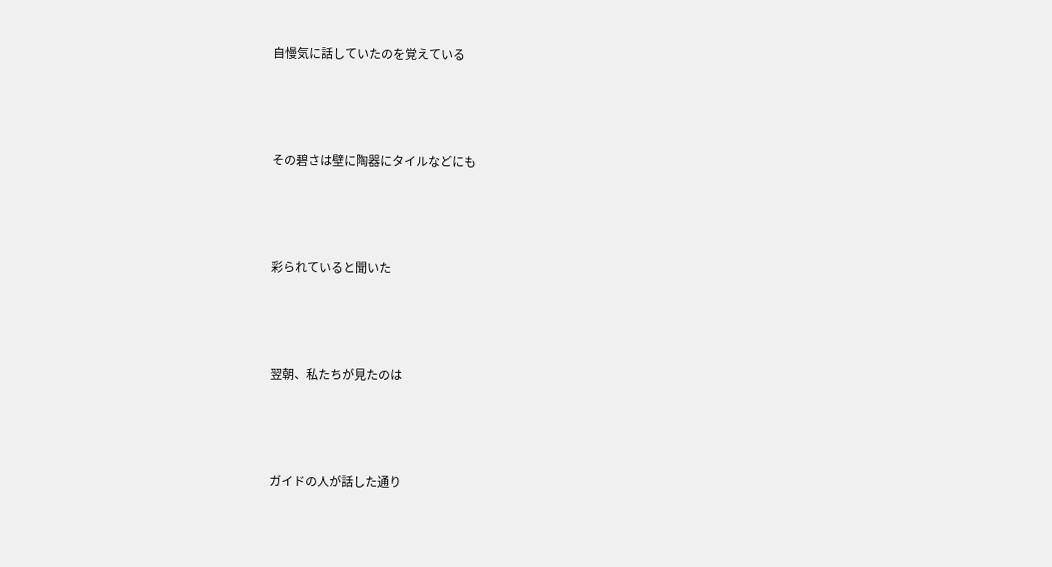自慢気に話していたのを覚えている



その碧さは壁に陶器にタイルなどにも



彩られていると聞いた



翌朝、私たちが見たのは



ガイドの人が話した通り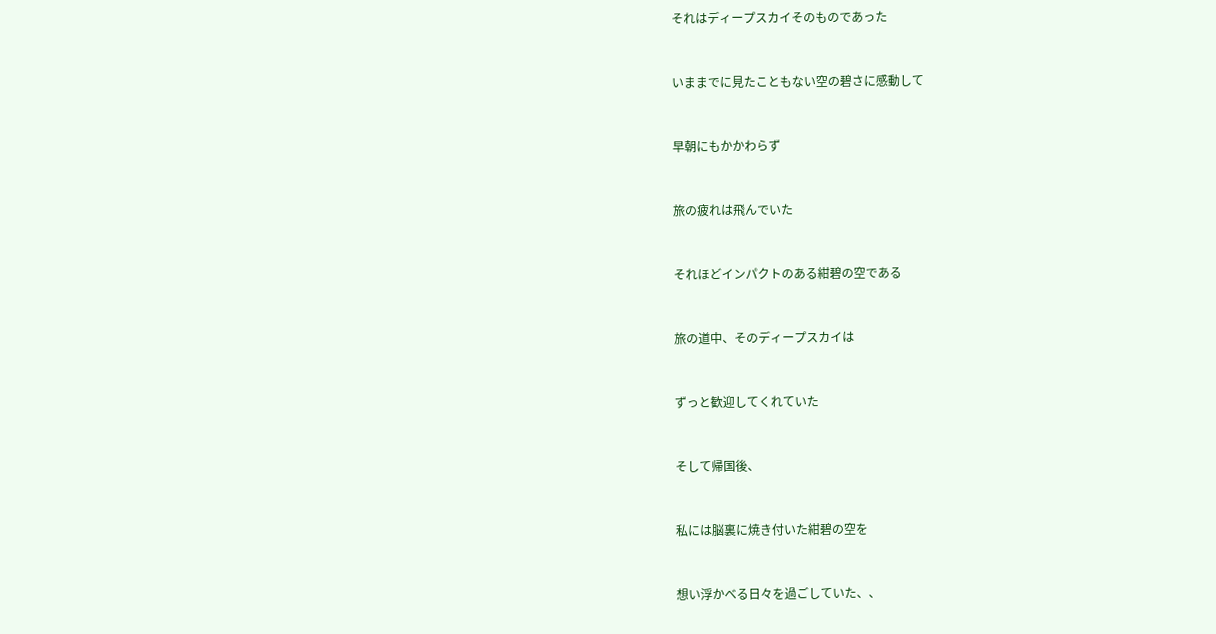それはディープスカイそのものであった



いままでに見たこともない空の碧さに感動して



早朝にもかかわらず



旅の疲れは飛んでいた



それほどインパクトのある紺碧の空である



旅の道中、そのディープスカイは



ずっと歓迎してくれていた



そして帰国後、



私には脳裏に焼き付いた紺碧の空を



想い浮かべる日々を過ごしていた、、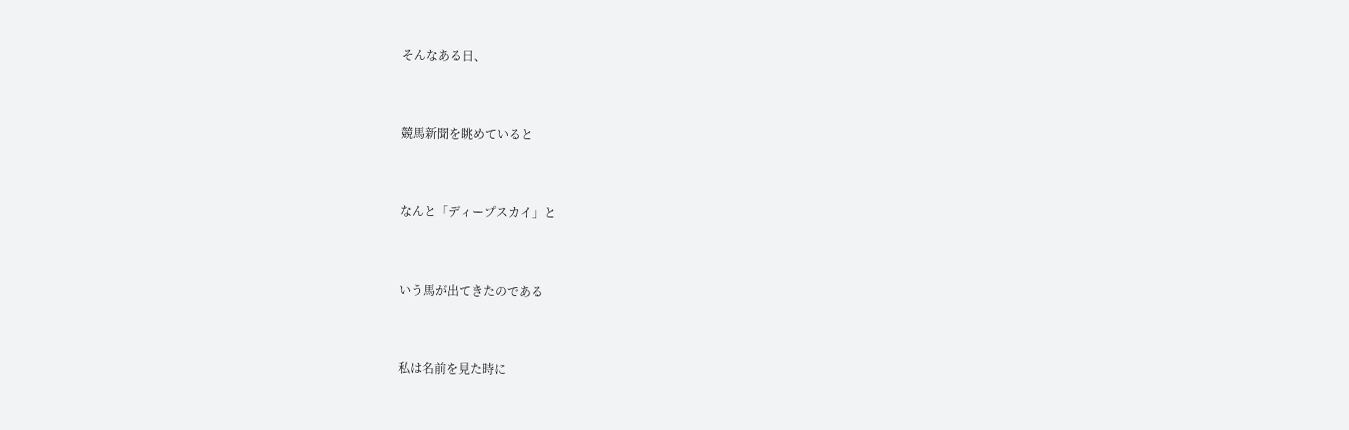そんなある日、



競馬新聞を眺めていると



なんと「ディープスカイ」と



いう馬が出てきたのである



私は名前を見た時に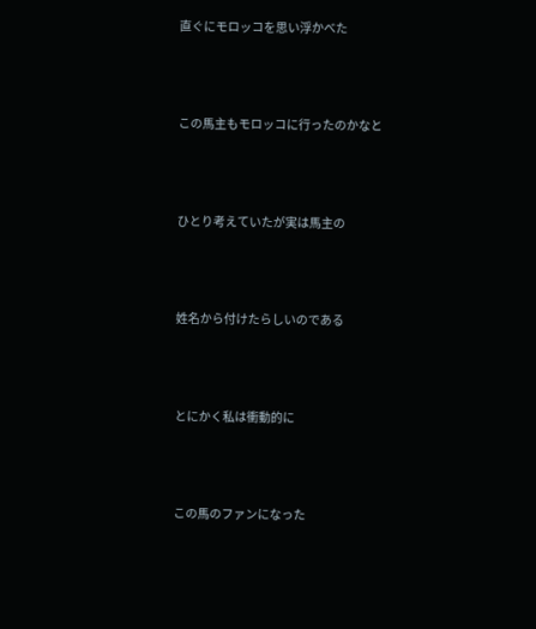直ぐにモロッコを思い浮かべた



この馬主もモロッコに行ったのかなと



ひとり考えていたが実は馬主の



姓名から付けたらしいのである



とにかく私は衝動的に



この馬のファンになった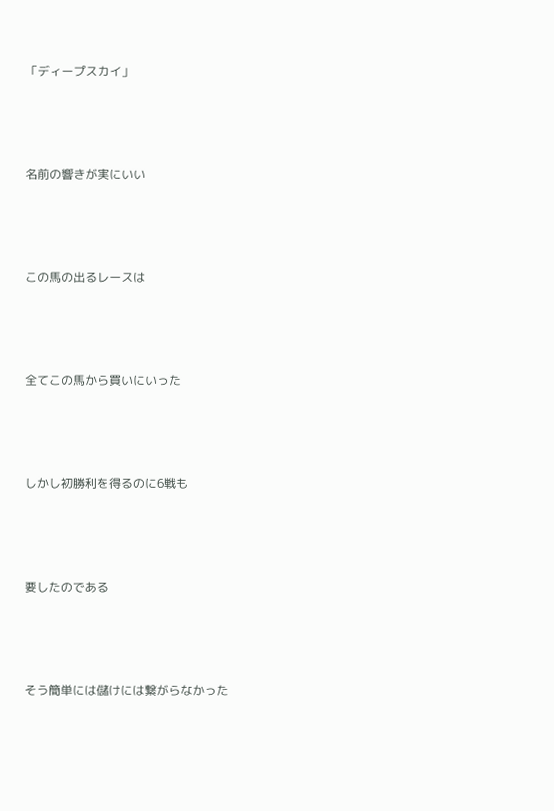「ディープスカイ」



名前の響きが実にいい



この馬の出るレースは



全てこの馬から買いにいった



しかし初勝利を得るのに6戦も



要したのである



そう簡単には儲けには繋がらなかった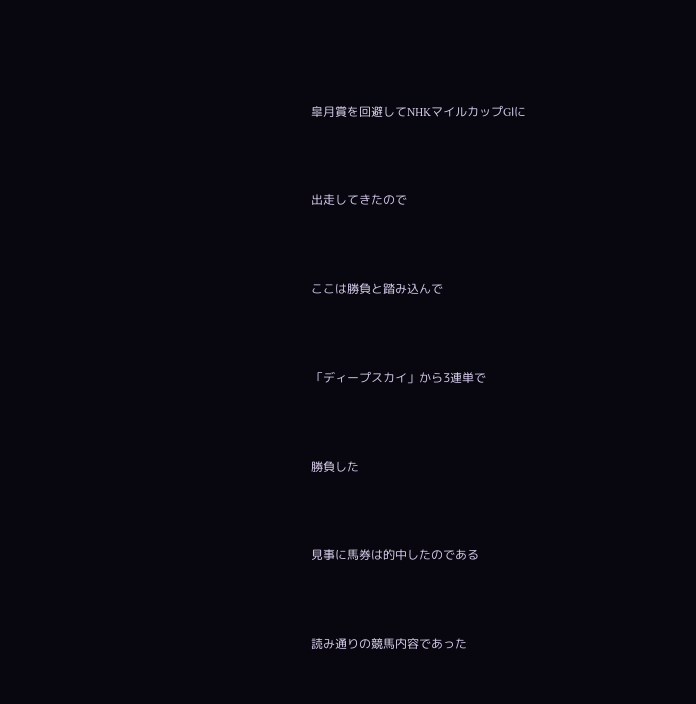皐月賞を回避してNHKマイルカップGⅠに



出走してきたので



ここは勝負と踏み込んで



「ディープスカイ」から3連単で



勝負した



見事に馬券は的中したのである



読み通りの競馬内容であった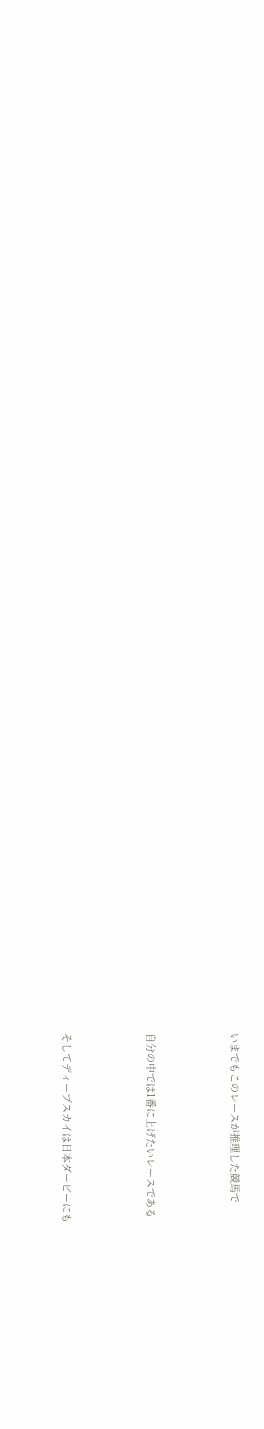いまでもこのレースが推理した競馬で



自分の中では1番に上げたいレースである



そしてディープスカイは日本ダービーにも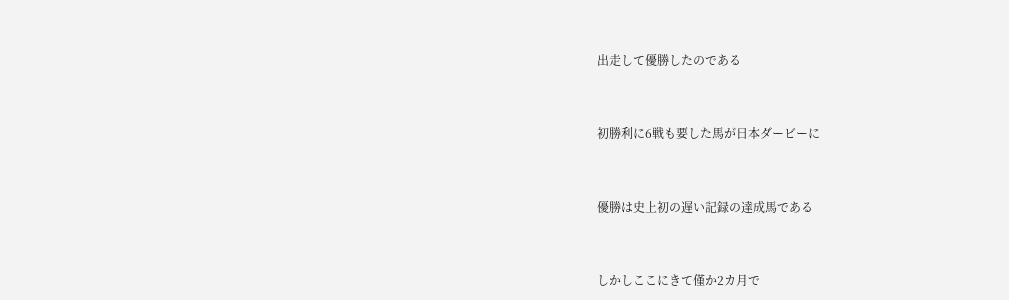出走して優勝したのである



初勝利に6戦も要した馬が日本ダービーに



優勝は史上初の遅い記録の達成馬である



しかしここにきて僅か2カ月で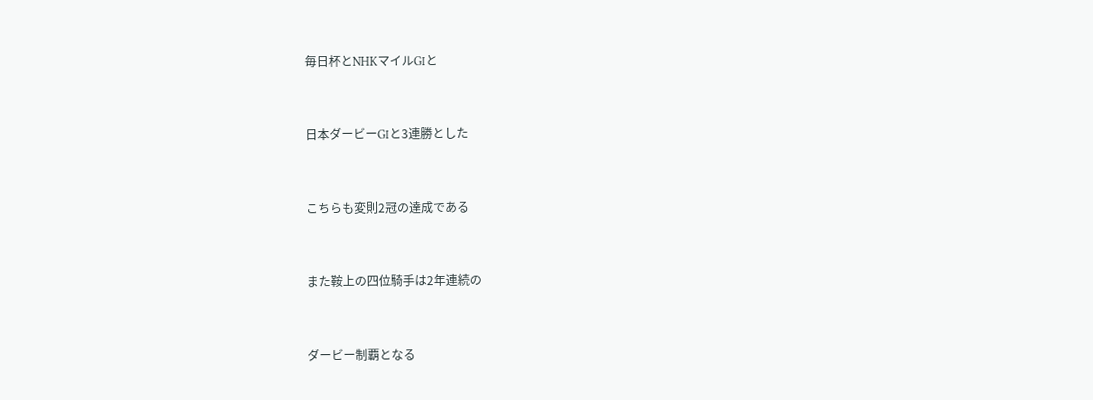毎日杯とNHKマイルGⅠと



日本ダービーGⅠと3連勝とした



こちらも変則2冠の達成である



また鞍上の四位騎手は2年連続の



ダービー制覇となる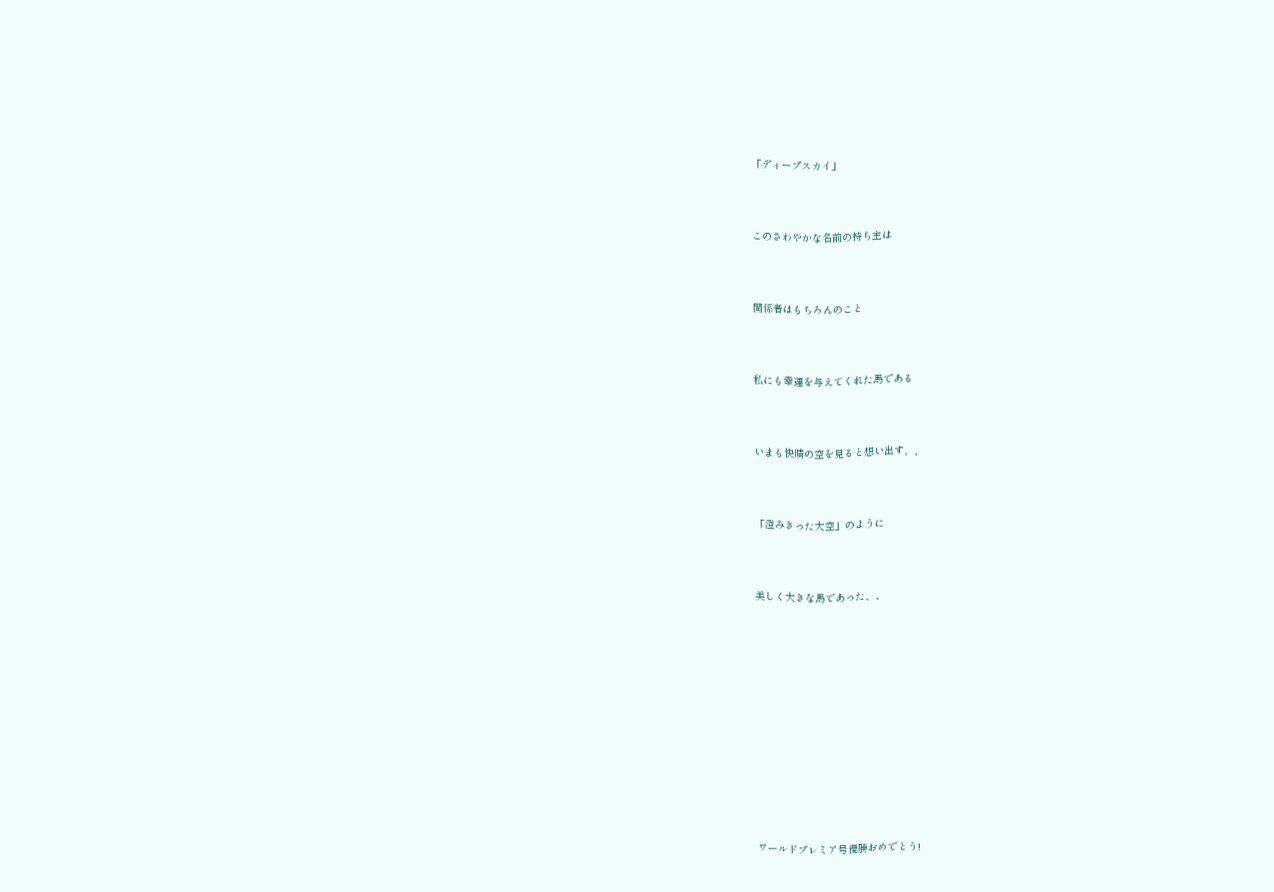「ディープスカイ」



このさわやかな名前の持ち主は



関係者はもちろんのこと



私にも幸運を与えてくれた馬である



いまも快晴の空を見ると想い出す、、



「澄みきった大空」のように



美しく大きな馬であった、、













ワールドプレミア号優勝おめでとう!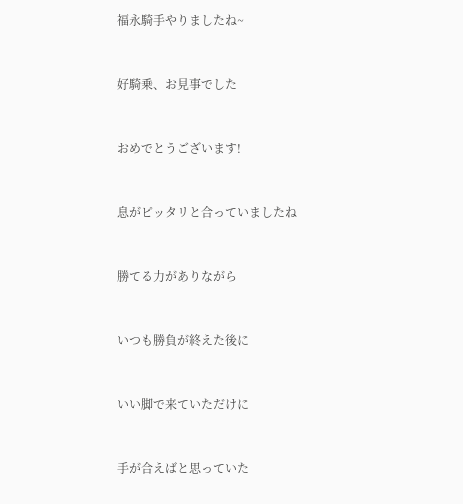福永騎手やりましたね~



好騎乗、お見事でした



おめでとうございます!



息がピッタリと合っていましたね



勝てる力がありながら



いつも勝負が終えた後に



いい脚で来ていただけに



手が合えばと思っていた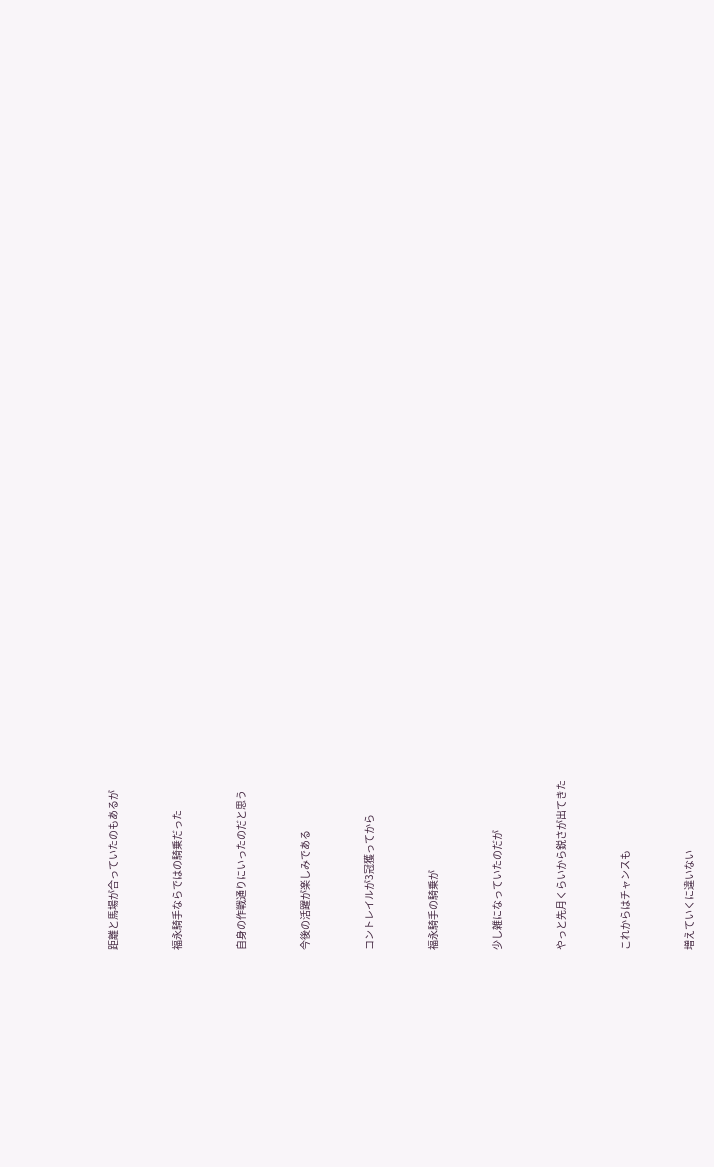距離と馬場が合っていたのもあるが



福永騎手ならではの騎乗だった



自身の作戦通りにいったのだと思う



今後の活躍が楽しみである



コントレイルが3冠獲ってから



福永騎手の騎乗が



少し雑になっていたのだが



やっと先月くらいから鋭さが出てきた



これからはチャンスも



増えていくに違いない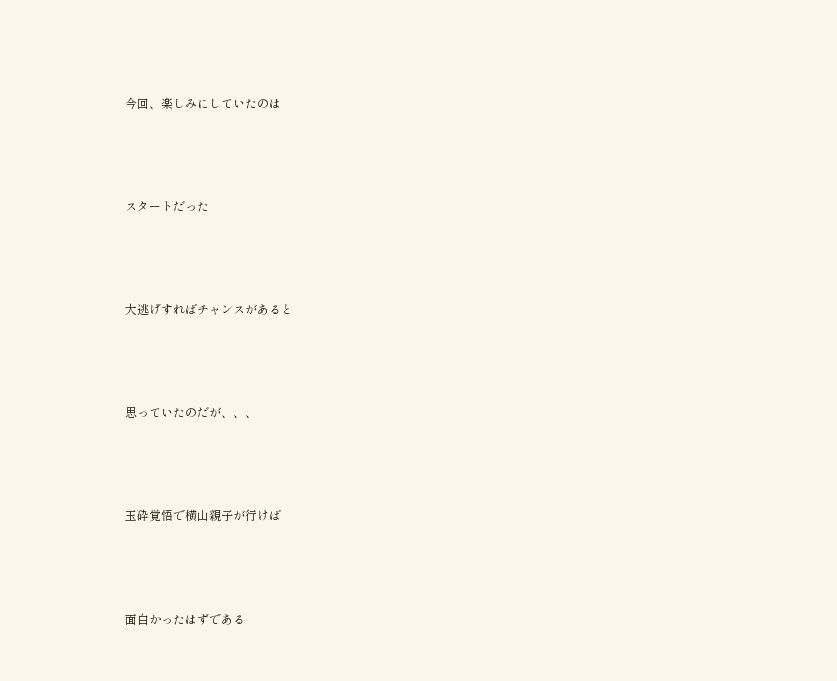今回、楽しみにしていたのは



スタートだった



大逃げすればチャンスがあると



思っていたのだが、、、



玉砕覚悟で横山親子が行けば



面白かったはずである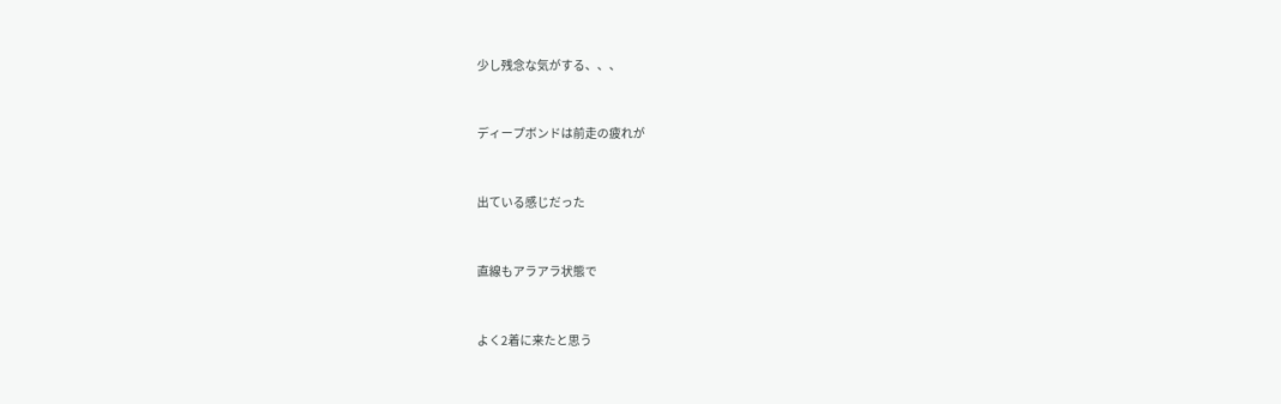少し残念な気がする、、、



ディープボンドは前走の疲れが



出ている感じだった



直線もアラアラ状態で



よく2着に来たと思う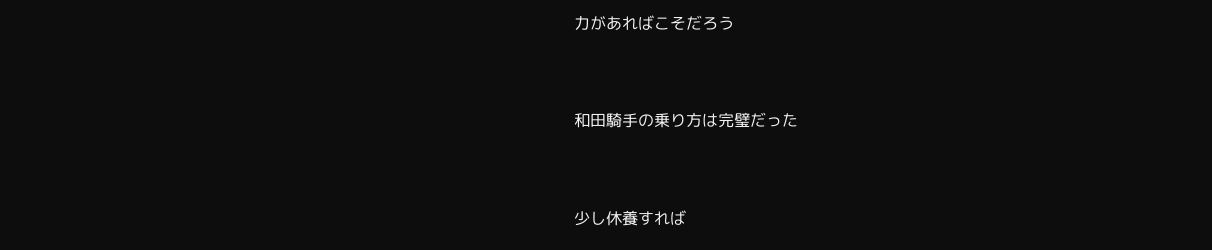力があればこそだろう



和田騎手の乗り方は完璧だった



少し休養すれば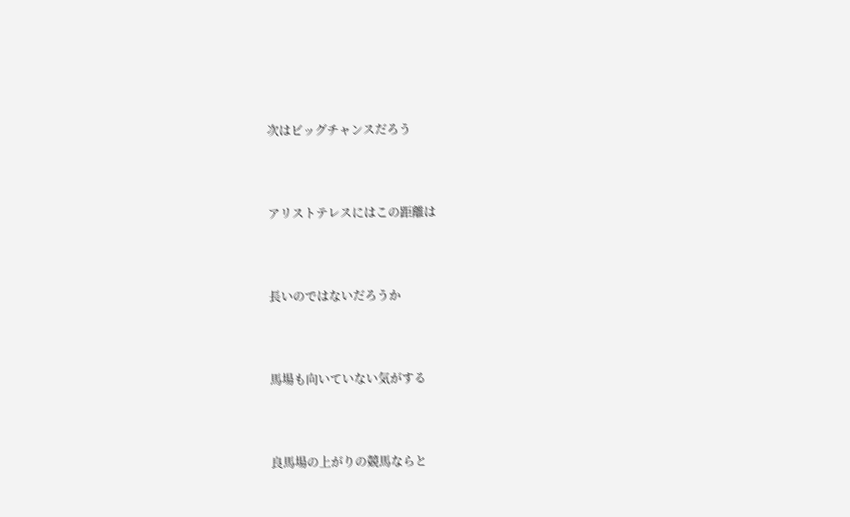次はビッグチャンスだろう



アリストテレスにはこの距離は



長いのではないだろうか



馬場も向いていない気がする



良馬場の上がりの競馬ならと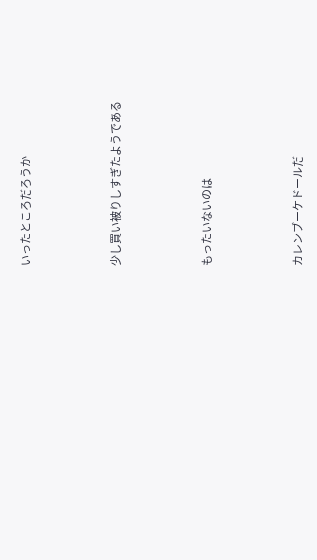いったところだろうか



少し買い被りしすぎたようである



もったいないのは



カレンブーケドールだ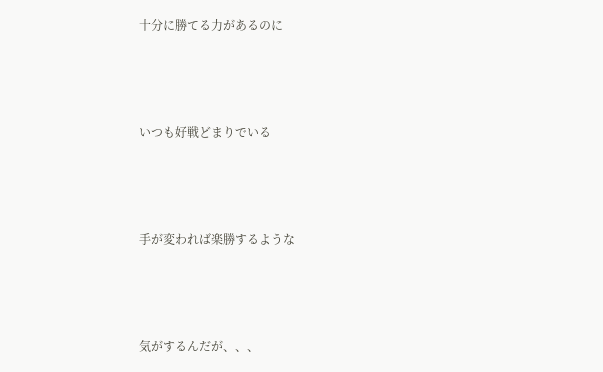十分に勝てる力があるのに



いつも好戦どまりでいる



手が変われば楽勝するような



気がするんだが、、、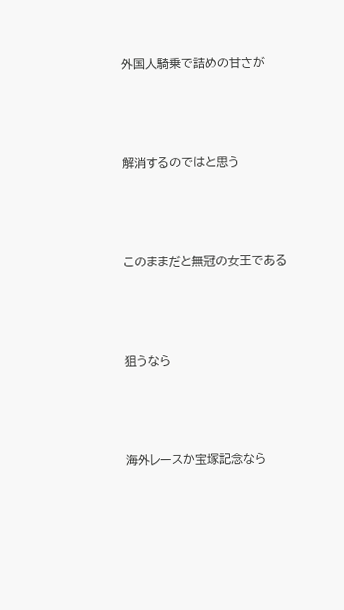外国人騎乗で詰めの甘さが



解消するのではと思う



このままだと無冠の女王である



狙うなら



海外レースか宝塚記念なら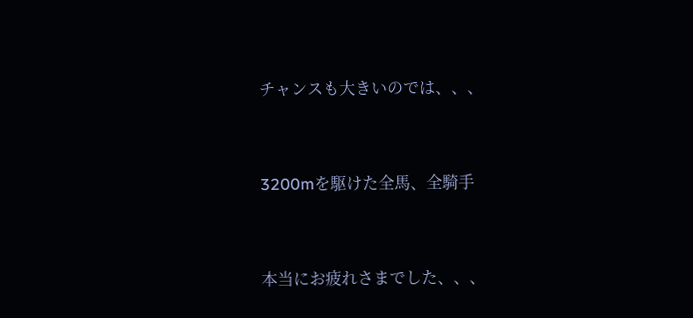チャンスも大きいのでは、、、



3200mを駆けた全馬、全騎手



本当にお疲れさまでした、、、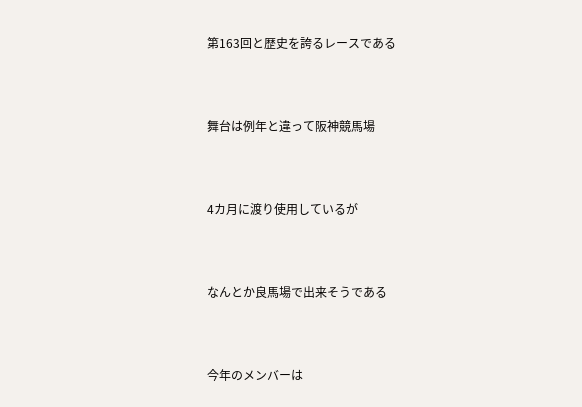第163回と歴史を誇るレースである



舞台は例年と違って阪神競馬場



4カ月に渡り使用しているが



なんとか良馬場で出来そうである



今年のメンバーは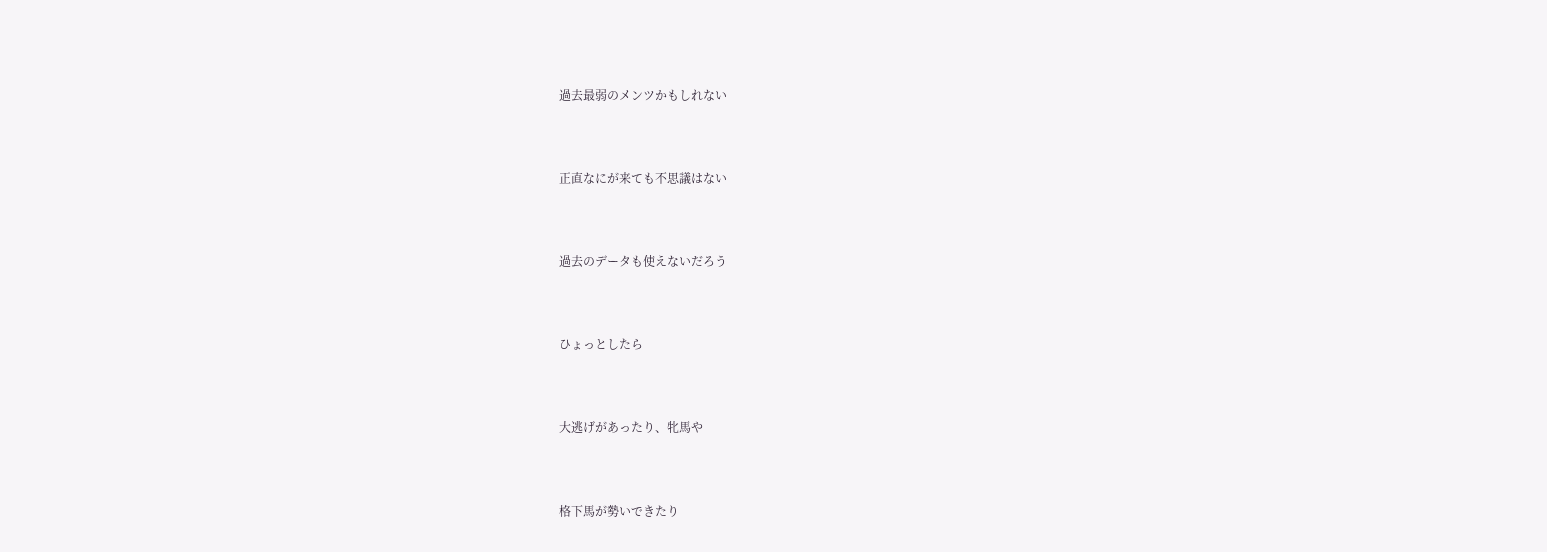過去最弱のメンツかもしれない



正直なにが来ても不思議はない



過去のデータも使えないだろう



ひょっとしたら



大逃げがあったり、牝馬や



格下馬が勢いできたり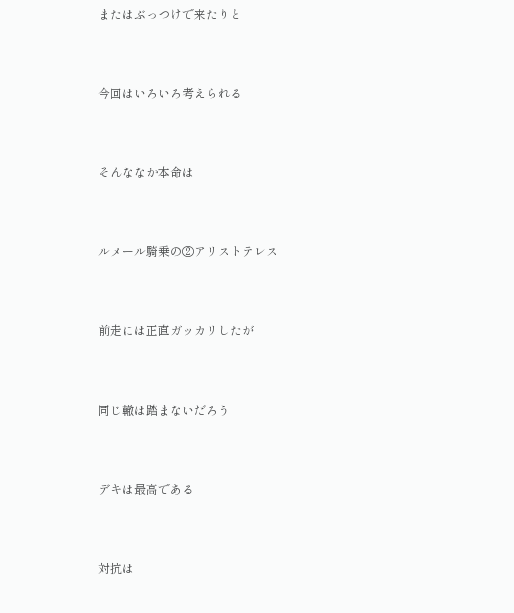またはぶっつけで来たりと



今回はいろいろ考えられる



そんななか本命は



ルメール騎乗の②アリストテレス



前走には正直ガッカリしたが



同じ轍は踏まないだろう



デキは最高である



対抗は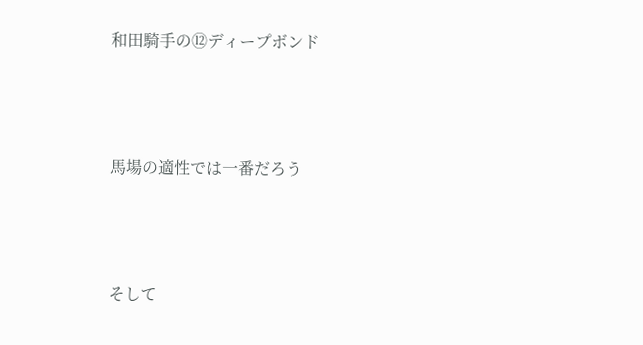和田騎手の⑫ディープボンド



馬場の適性では一番だろう



そして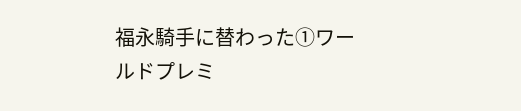福永騎手に替わった①ワールドプレミ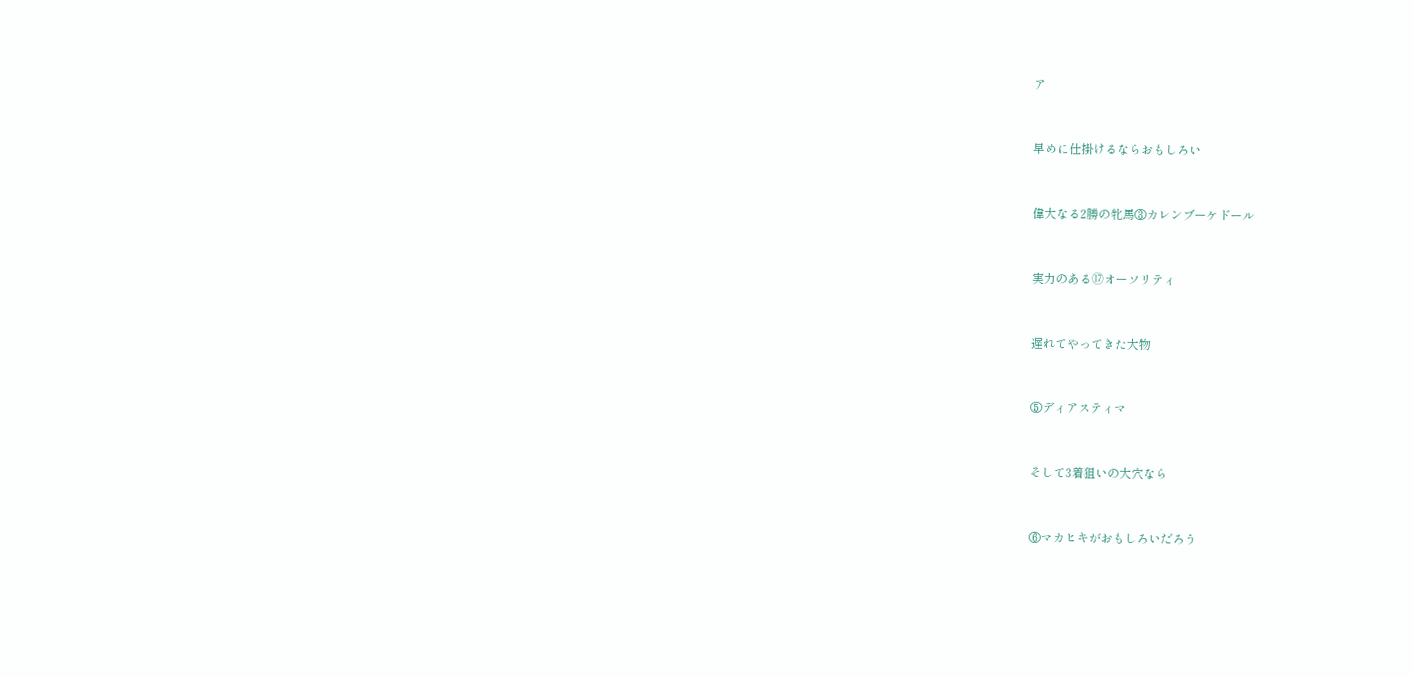ア



早めに仕掛けるならおもしろい



偉大なる2勝の牝馬③カレンブーケドール



実力のある⑰オーソリティ



遅れてやってきた大物



⑤ディアスティマ



そして3着狙いの大穴なら



⑥マカヒキがおもしろいだろう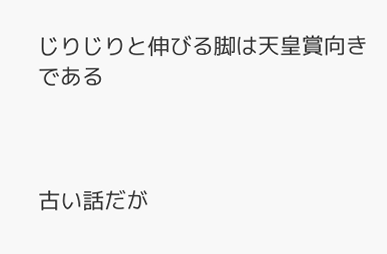じりじりと伸びる脚は天皇賞向きである



古い話だが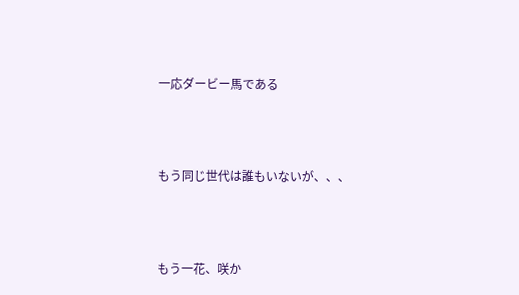一応ダービー馬である



もう同じ世代は誰もいないが、、、



もう一花、咲か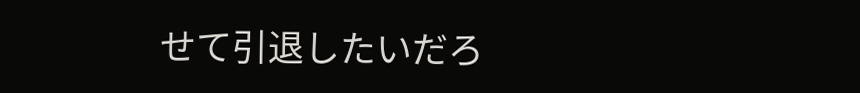せて引退したいだろ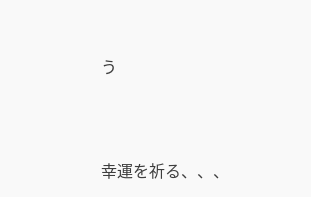う



幸運を祈る、、、